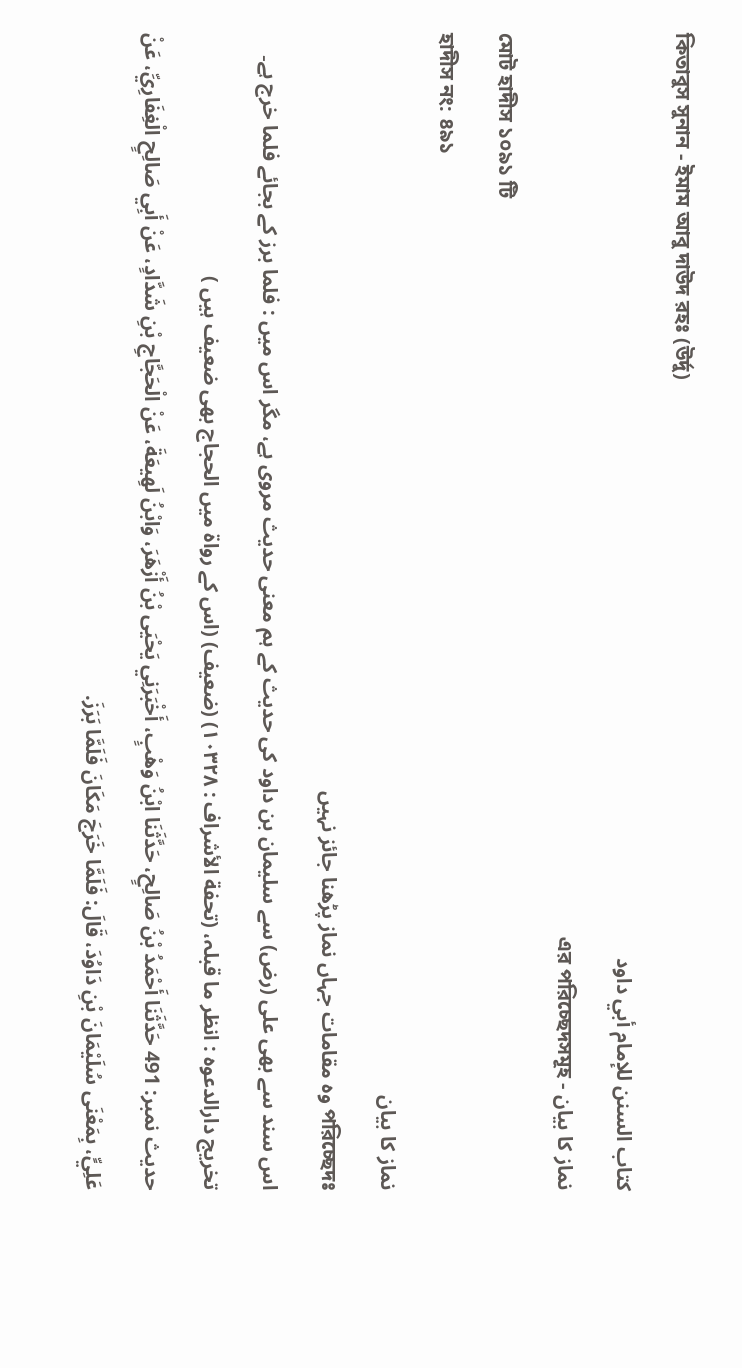কিতাবুস সুনান - ইমাম আবু দাউদ রহঃ (উর্দু)
كتاب السنن للإمام أبي داود
نماز کا بیان - এর পরিচ্ছেদসমূহ
মোট হাদীস ১০৯১ টি
হাদীস নং: ৪৯১
نماز کا بیان
পরিচ্ছেদঃ وہ مقامات جہاں نماز پڑھنا جائز نہیں
اس سند سے بھی علی (رض) سے سلیمان بن داود کی حدیث کے ہم معنی حدیث مروی ہے، مگر اس میں : فلما برز کے بجائے فلما خرج ہے۔ تخریج دارالدعوہ : انظر ما قبلہ، (تحفة الأشراف : ١٠٣٢٨) (ضعیف) (اس کے رواة میں الحجاج بھی ضعیف ہیں )
حدیث نمبر: 491 حَدَّثَنَا أَحْمَدُ بْنُ صَالِحٍ، حَدَّثَنَا ابْنُ وَهْبٍ، أَخْبَرَنِي يَحْيَى بْنُ أَزْهَرَ، وَابْنُ لَهِيعَةَ، عَنْ الْحَجَّاجِ بْنِ شَدَّادٍ، عَنْ أَبِي صَالِحٍ الْغِفَارِيِّ، عَنْ عَلِيٍّ، بِمَعْنَى سُلَيْمَانَ بْنِ دَاوُدَ، قَالَ: فَلَمَّا خَرَجَ مَكَانَ فَلَمَّا بَرَزَ.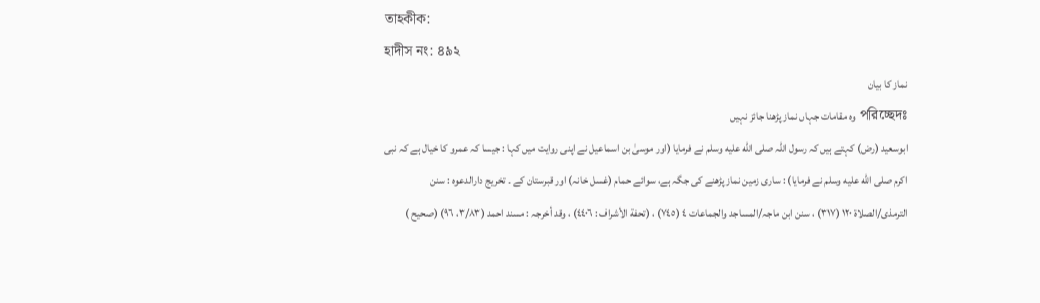তাহকীক:
হাদীস নং: ৪৯২
نماز کا بیان
পরিচ্ছেদঃ وہ مقامات جہاں نماز پڑھنا جائز نہیں
ابوسعید (رض) کہتے ہیں کہ رسول اللہ صلى الله عليه وسلم نے فرمایا (اور موسیٰ بن اسماعیل نے اپنی روایت میں کہا : جیسا کہ عمرو کا خیال ہے کہ نبی اکرم صلى الله عليه وسلم نے فرمایا) : ساری زمین نماز پڑھنے کی جگہ ہے، سوائے حمام (غسل خانہ) اور قبرستان کے ۔ تخریج دارالدعوہ : سنن الترمذی/الصلاة ١٢٠ (٣١٧) ، سنن ابن ماجہ/المساجد والجماعات ٤ (٧٤٥) ، (تحفة الأشراف : ٤٤٠٦) ، وقد أخرجہ : مسند احمد (٣/٨٣، ٩٦) (صحیح )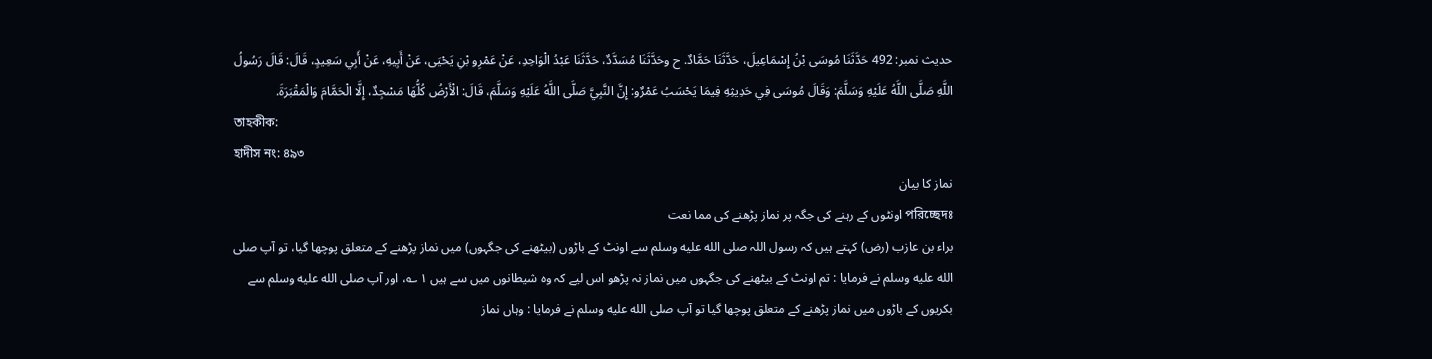حدیث نمبر: 492 حَدَّثَنَا مُوسَى بْنُ إِسْمَاعِيلَ، حَدَّثَنَا حَمَّادٌ. ح وحَدَّثَنَا مُسَدَّدٌ، حَدَّثَنَا عَبْدُ الْوَاحِدِ، عَنْ عَمْرِو بْنِ يَحْيَى، عَنْ أَبِيهِ، عَنْ أَبِي سَعِيدٍ، قَالَ: قَالَ رَسُولُ اللَّهِ صَلَّى اللَّهُ عَلَيْهِ وَسَلَّمَ: وَقَالَ مُوسَى فِي حَدِيثِهِ فِيمَا يَحْسَبُ عَمْرٌو: إِنَّ النَّبِيَّ صَلَّى اللَّهُ عَلَيْهِ وَسَلَّمَ، قَالَ: الْأَرْضُ كُلُّهَا مَسْجِدٌ، إِلَّا الْحَمَّامَ وَالْمَقْبَرَةَ.
তাহকীক:
হাদীস নং: ৪৯৩
نماز کا بیان
পরিচ্ছেদঃ اونٹوں کے رہنے کی جگہ پر نماز پڑھنے کی مما نعت
براء بن عازب (رض) کہتے ہیں کہ رسول اللہ صلى الله عليه وسلم سے اونٹ کے باڑوں (بیٹھنے کی جگہوں) میں نماز پڑھنے کے متعلق پوچھا گیا، تو آپ صلى الله عليه وسلم نے فرمایا : تم اونٹ کے بیٹھنے کی جگہوں میں نماز نہ پڑھو اس لیے کہ وہ شیطانوں میں سے ہیں ١ ؎، اور آپ صلى الله عليه وسلم سے بکریوں کے باڑوں میں نماز پڑھنے کے متعلق پوچھا گیا تو آپ صلى الله عليه وسلم نے فرمایا : وہاں نماز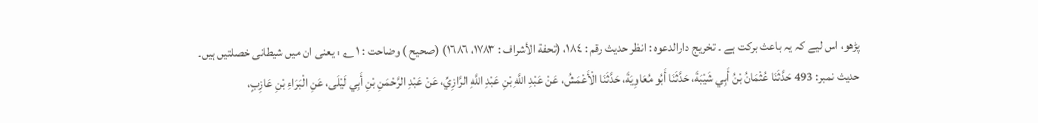پڑھو، اس لیے کہ یہ باعث برکت ہے ۔ تخریج دارالدعوہ : انظر حدیث رقم : ١٨٤، (تحفة الأشراف : ١٧٨٣، ١٦٨٦) (صحیح ) وضاحت : ١ ؎ : یعنی ان میں شیطانی خصلتیں ہیں۔
حدیث نمبر: 493 حَدَّثَنَا عُثْمَانُ بْنُ أَبِي شَيْبَةَ، حَدَّثَنَا أَبُو مُعَاوِيَةَ، حَدَّثَنَا الْأَعْمَشُ، عَنْ عَبْدِ اللَّهِ بْنِ عَبْدِ اللَّهِ الرَّازِيِّ، عَنْ عَبْدِ الرَّحْمَنِ بْنِ أَبِي لَيْلَى، عَنِ الْبَرَاءِ بْنِ عَازِبٍ،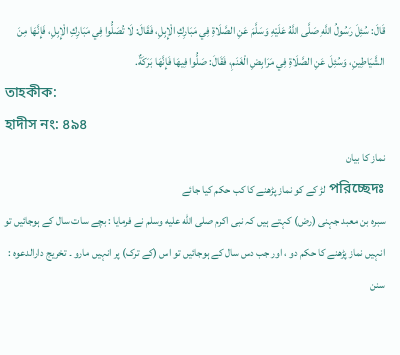قَالَ: سُئِلَ رَسُولُ اللَّهِ صَلَّى اللَّهُ عَلَيْهِ وَسَلَّمَ عَنِ الصَّلَاةِ فِي مَبَارِكِ الْإِبِلِ، فَقَالَ: لَا تُصَلُّوا فِي مَبَارِكِ الْإِبِلِ، فَإِنَّهَا مِنَ الشَّيَاطِينِ، وَسُئِلَ عَنِ الصَّلَاةِ فِي مَرَابِضِ الْغَنَمِ، فَقَالَ: صَلُّوا فِيهَا فَإِنَّهَا بَرَكَةٌ.
তাহকীক:
হাদীস নং: ৪৯৪
نماز کا بیان
পরিচ্ছেদঃ لڑ کے کو نماز پڑھنے کا کب حکم کیا جائے
سبرہ بن معبد جہنی (رض) کہتے ہیں کہ نبی اکرم صلى الله عليه وسلم نے فرمایا : بچے سات سال کے ہوجائیں تو انہیں نماز پڑھنے کا حکم دو ، اور جب دس سال کے ہوجائیں تو اس (کے ترک) پر انہیں مارو ۔ تخریج دارالدعوہ : سنن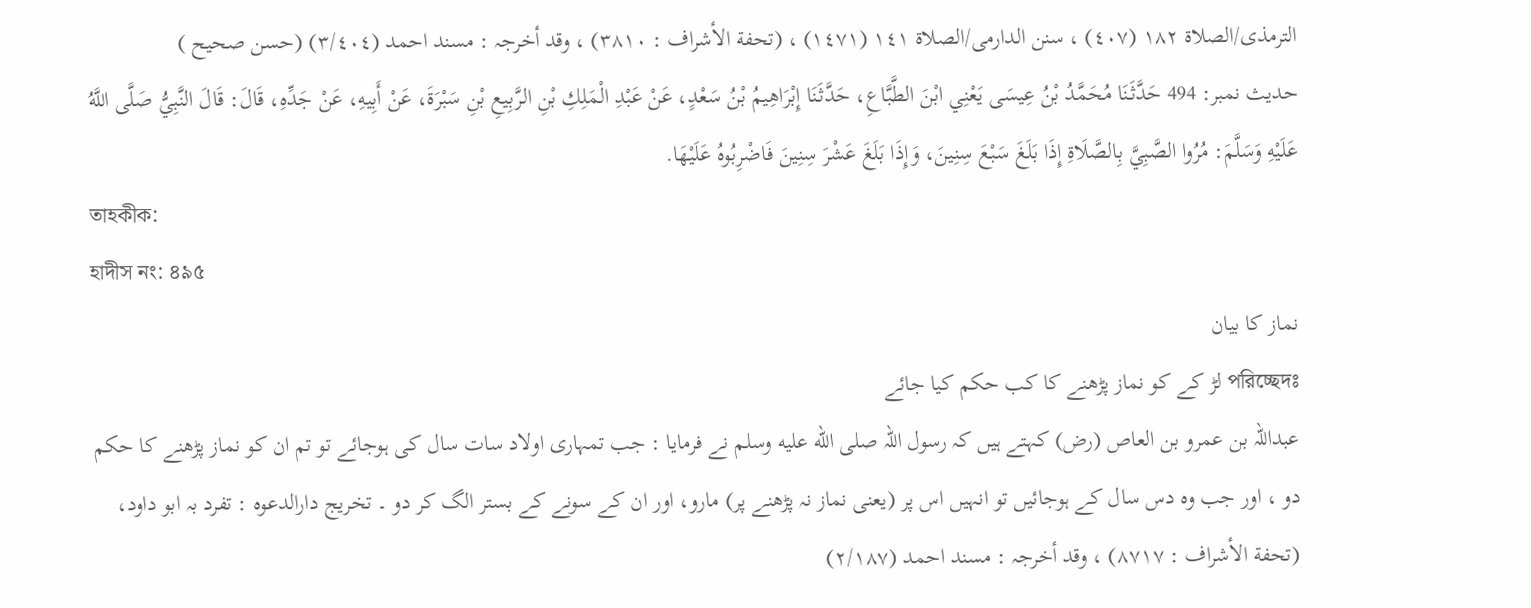الترمذی/الصلاة ١٨٢ (٤٠٧) ، سنن الدارمی/الصلاة ١٤١ (١٤٧١) ، (تحفة الأشراف : ٣٨١٠) ، وقد أخرجہ : مسند احمد (٣/٤٠٤) (حسن صحیح )
حدیث نمبر: 494 حَدَّثَنَا مُحَمَّدُ بْنُ عِيسَى يَعْنِي ابْنَ الطَّبَّاعِ، حَدَّثَنَا إِبْرَاهِيمُ بْنُ سَعْدٍ، عَنْ عَبْدِ الْمَلِكِ بْنِ الرَّبِيعِ بْنِ سَبْرَةَ، عَنْ أَبِيهِ، عَنْ جَدِّهِ، قَالَ: قَالَ النَّبِيُّ صَلَّى اللَّهُ عَلَيْهِ وَسَلَّمَ: مُرُوا الصَّبِيَّ بِالصَّلَاةِ إِذَا بَلَغَ سَبْعَ سِنِينَ، وَإِذَا بَلَغَ عَشْرَ سِنِينَ فَاضْرِبُوهُ عَلَيْهَا.
তাহকীক:
হাদীস নং: ৪৯৫
نماز کا بیان
পরিচ্ছেদঃ لڑ کے کو نماز پڑھنے کا کب حکم کیا جائے
عبداللہ بن عمرو بن العاص (رض) کہتے ہیں کہ رسول اللہ صلى الله عليه وسلم نے فرمایا : جب تمہاری اولاد سات سال کی ہوجائے تو تم ان کو نماز پڑھنے کا حکم دو ، اور جب وہ دس سال کے ہوجائیں تو انہیں اس پر (یعنی نماز نہ پڑھنے پر) مارو، اور ان کے سونے کے بستر الگ کر دو ۔ تخریج دارالدعوہ : تفرد بہ ابو داود، (تحفة الأشراف : ٨٧١٧) ، وقد أخرجہ : مسند احمد (٢/١٨٧)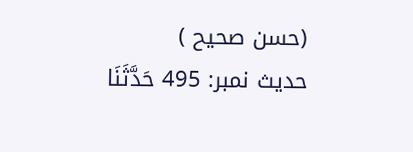(حسن صحیح )
حدیث نمبر: 495 حَدَّثَنَا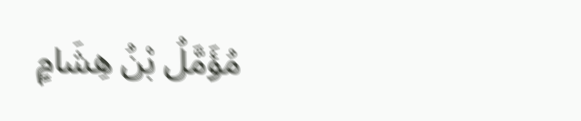مُؤَمَّلُ بْنُ هِشَامٍ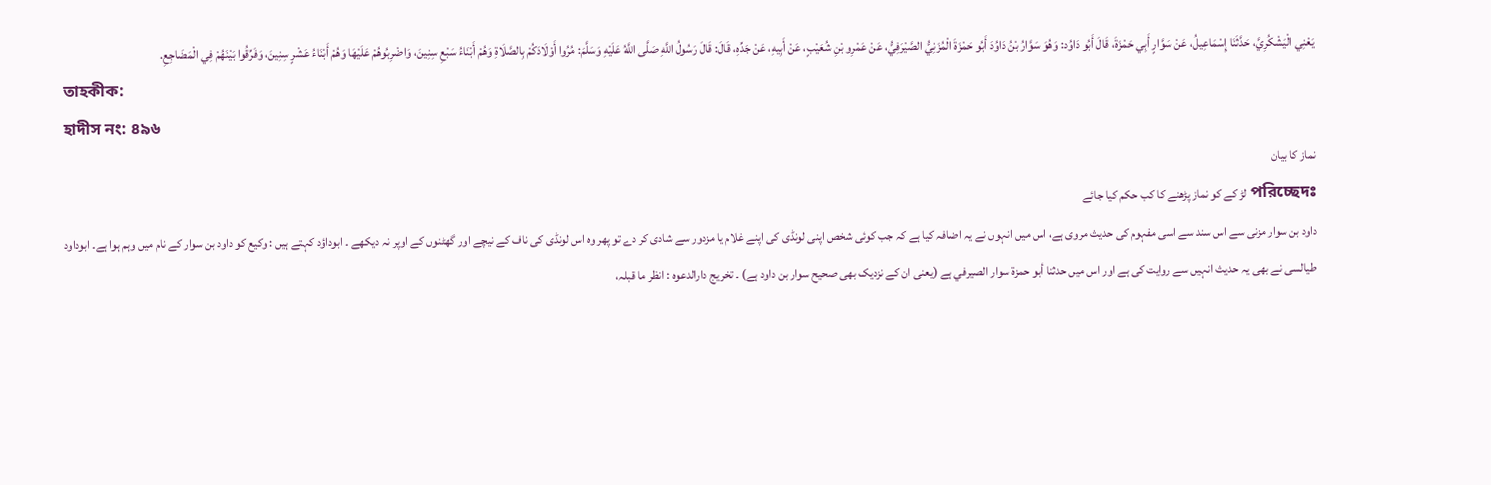يَعْنِي الْيَشْكُرِيَّ، حَدَّثَنَا إِسْمَاعِيلُ، عَنْ سَوَّارٍ أَبِي حَمْزَةَ، قَالَ أَبُو دَاوُد: وَهُوَ سَوَّارُ بْنُ دَاوُدَ أَبُو حَمْزَةَ الْمُزَنِيُّ الصَّيْرَفِيُّ، عَنْ عَمْرِو بْنِ شُعَيْبٍ، عَنْ أَبِيهِ، عَنْ جَدِّهِ، قَالَ: قَالَ رَسُولُ اللَّهِ صَلَّى اللَّهُ عَلَيْهِ وَسَلَّمَ: مُرُوا أَوْلَادَكُمْ بِالصَّلَاةِ وَهُمْ أَبْنَاءُ سَبْعِ سِنِينَ، وَاضْرِبُوهُمْ عَلَيْهَا وَهُمْ أَبْنَاءُ عَشْرٍ سِنِينَ، وَفَرِّقُوا بَيْنَهُمْ فِي الْمَضَاجِعِ.
তাহকীক:
হাদীস নং: ৪৯৬
نماز کا بیان
পরিচ্ছেদঃ لڑ کے کو نماز پڑھنے کا کب حکم کیا جائے
داود بن سوار مزنی سے اس سند سے اسی مفہوم کی حدیث مروی ہے، اس میں انہوں نے یہ اضافہ کیا ہے کہ جب کوئی شخص اپنی لونڈی کی اپنے غلام یا مزدور سے شادی کر دے تو پھر وہ اس لونڈی کی ناف کے نیچے اور گھٹنوں کے اوپر نہ دیکھے ۔ ابوداؤد کہتے ہیں : وکیع کو داود بن سوار کے نام میں وہم ہوا ہے۔ ابوداود طیالسی نے بھی یہ حدیث انہیں سے روایت کی ہے اور اس میں حدثنا أبو حمزة سوار الصيرفي ہے (یعنی ان کے نزدیک بھی صحیح سوار بن داود ہے) ۔ تخریج دارالدعوہ : انظر ما قبلہ،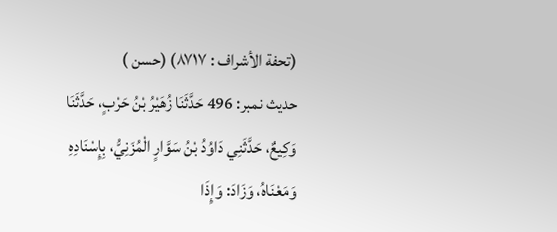(تحفة الأشراف : ٨٧١٧) (حسن )
حدیث نمبر: 496 حَدَّثَنَا زُهَيْرُ بْنُ حَرْبٍ، حَدَّثَنَا وَكِيعٌ، حَدَّثَنِي دَاوُدُ بْنُ سَوَّارٍ الْمُزَنِيُّ، بِإِسْنَادِهِ وَمَعْنَاهُ، وَزَادَ: وَإِذَا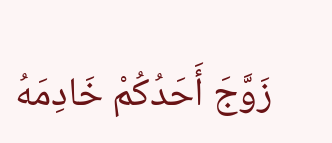زَوَّجَ أَحَدُكُمْ خَادِمَهُ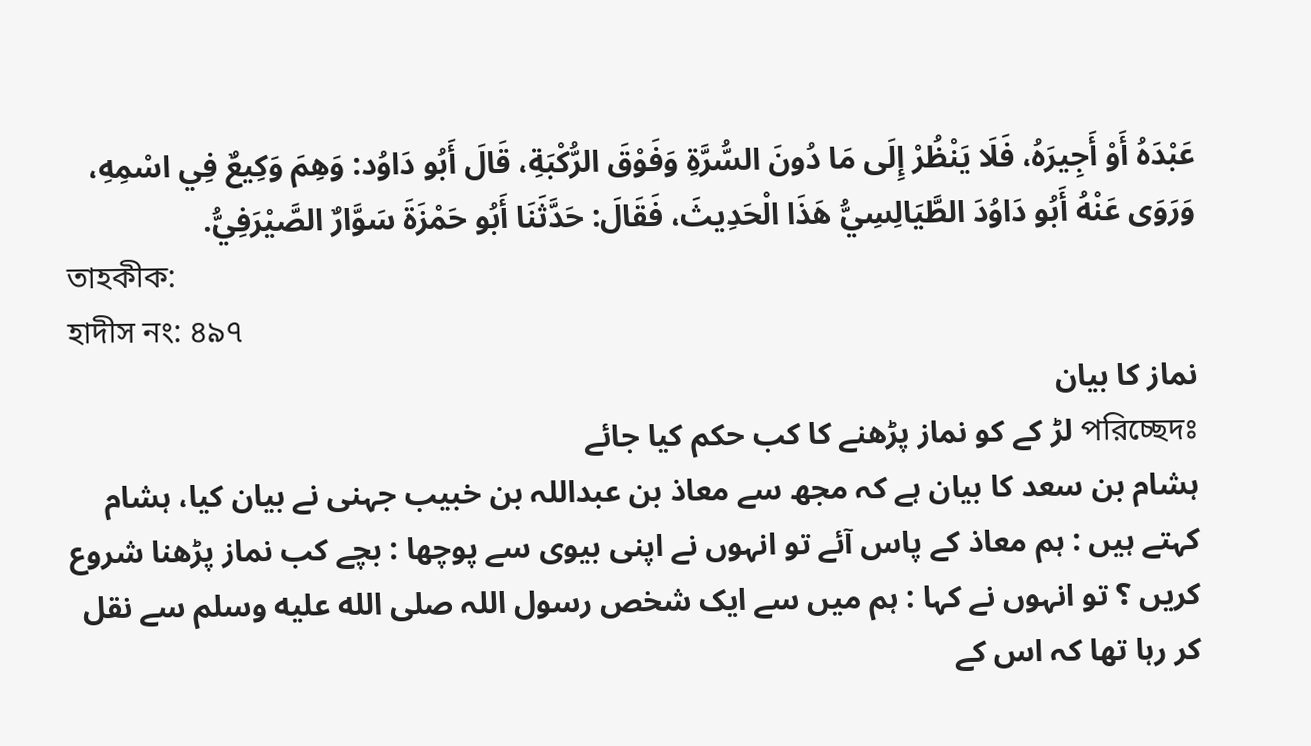عَبْدَهُ أَوْ أَجِيرَهُ، فَلَا يَنْظُرْ إِلَى مَا دُونَ السُّرَّةِ وَفَوْقَ الرُّكْبَةِ، قَالَ أَبُو دَاوُد: وَهِمَ وَكِيعٌ فِي اسْمِهِ، وَرَوَى عَنْهُ أَبُو دَاوُدَ الطَّيَالِسِيُّ هَذَا الْحَدِيثَ، فَقَالَ: حَدَّثَنَا أَبُو حَمْزَةَ سَوَّارٌ الصَّيْرَفِيُّ.
তাহকীক:
হাদীস নং: ৪৯৭
نماز کا بیان
পরিচ্ছেদঃ لڑ کے کو نماز پڑھنے کا کب حکم کیا جائے
ہشام بن سعد کا بیان ہے کہ مجھ سے معاذ بن عبداللہ بن خبیب جہنی نے بیان کیا، ہشام کہتے ہیں : ہم معاذ کے پاس آئے تو انہوں نے اپنی بیوی سے پوچھا : بچے کب نماز پڑھنا شروع کریں ؟ تو انہوں نے کہا : ہم میں سے ایک شخص رسول اللہ صلى الله عليه وسلم سے نقل کر رہا تھا کہ اس کے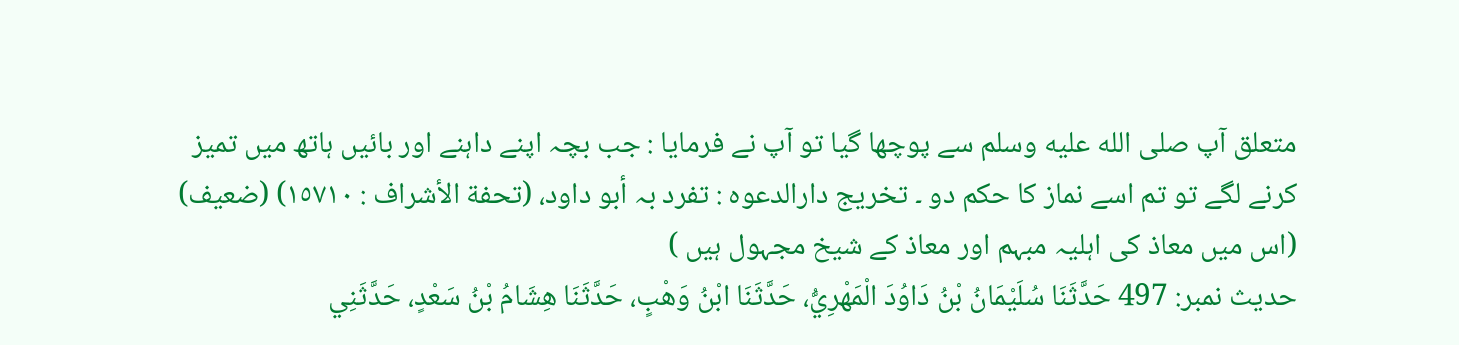متعلق آپ صلى الله عليه وسلم سے پوچھا گیا تو آپ نے فرمایا : جب بچہ اپنے داہنے اور بائیں ہاتھ میں تمیز کرنے لگے تو تم اسے نماز کا حکم دو ۔ تخریج دارالدعوہ : تفرد بہ أبو داود، (تحفة الأشراف : ١٥٧١٠) (ضعیف) (اس میں معاذ کی اہلیہ مبہم اور معاذ کے شیخ مجہول ہیں )
حدیث نمبر: 497 حَدَّثَنَا سُلَيْمَانُ بْنُ دَاوُدَ الْمَهْرِيُّ، حَدَّثَنَا ابْنُ وَهْبٍ، حَدَّثَنَا هِشَامُ بْنُ سَعْدٍ، حَدَّثَنِي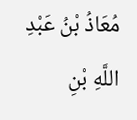مُعَاذُ بْنُ عَبْدِ اللَّهِ بْنِ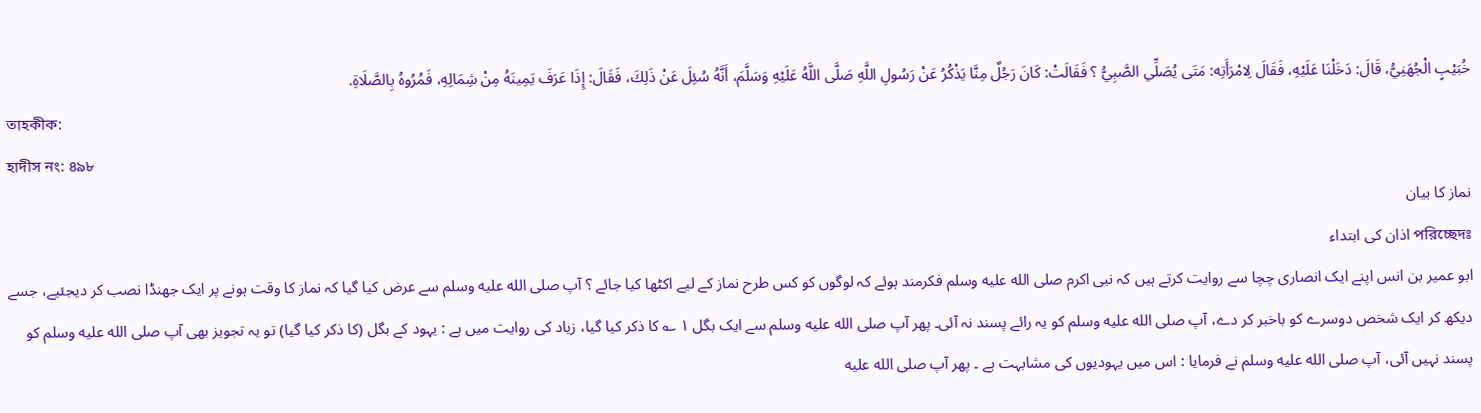خُبَيْبٍ الْجُهَنِيُّ، قَالَ: دَخَلْنَا عَلَيْهِ، فَقَالَ لِامْرَأَتِه: مَتَى يُصَلِّي الصَّبِيُّ ؟ فَقَالَتْ: كَانَ رَجُلٌ مِنَّا يَذْكُرُ عَنْ رَسُولِ اللَّهِ صَلَّى اللَّهُ عَلَيْهِ وَسَلَّمَ، أَنَّهُ سُئِلَ عَنْ ذَلِكَ، فَقَالَ: إِذَا عَرَفَ يَمِينَهُ مِنْ شِمَالِهِ، فَمُرُوهُ بِالصَّلَاةِ.
তাহকীক:
হাদীস নং: ৪৯৮
نماز کا بیان
পরিচ্ছেদঃ اذان کی ابتداء
ابو عمیر بن انس اپنے ایک انصاری چچا سے روایت کرتے ہیں کہ نبی اکرم صلى الله عليه وسلم فکرمند ہوئے کہ لوگوں کو کس طرح نماز کے لیے اکٹھا کیا جائے ؟ آپ صلى الله عليه وسلم سے عرض کیا گیا کہ نماز کا وقت ہونے پر ایک جھنڈا نصب کر دیجئیے، جسے دیکھ کر ایک شخص دوسرے کو باخبر کر دے، آپ صلى الله عليه وسلم کو یہ رائے پسند نہ آئی۔ پھر آپ صلى الله عليه وسلم سے ایک بگل ١ ؎ کا ذکر کیا گیا، زیاد کی روایت میں ہے : یہود کے بگل (کا ذکر کیا گیا) تو یہ تجویز بھی آپ صلى الله عليه وسلم کو پسند نہیں آئی، آپ صلى الله عليه وسلم نے فرمایا : اس میں یہودیوں کی مشابہت ہے ۔ پھر آپ صلى الله عليه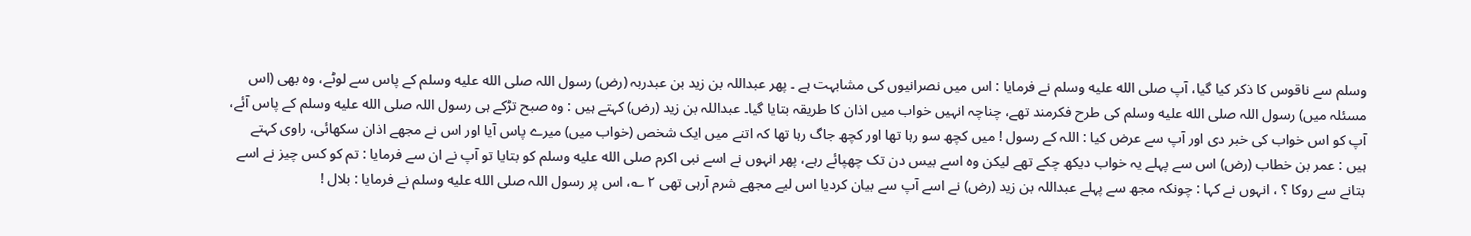وسلم سے ناقوس کا ذکر کیا گیا، آپ صلى الله عليه وسلم نے فرمایا : اس میں نصرانیوں کی مشابہت ہے ۔ پھر عبداللہ بن زید بن عبدربہ (رض) رسول اللہ صلى الله عليه وسلم کے پاس سے لوٹے، وہ بھی (اس مسئلہ میں) رسول اللہ صلى الله عليه وسلم کی طرح فکرمند تھے، چناچہ انہیں خواب میں اذان کا طریقہ بتایا گیا۔ عبداللہ بن زید (رض) کہتے ہیں : وہ صبح تڑکے ہی رسول اللہ صلى الله عليه وسلم کے پاس آئے، آپ کو اس خواب کی خبر دی اور آپ سے عرض کیا : اللہ کے رسول ! میں کچھ سو رہا تھا اور کچھ جاگ رہا تھا کہ اتنے میں ایک شخص (خواب میں) میرے پاس آیا اور اس نے مجھے اذان سکھائی، راوی کہتے ہیں : عمر بن خطاب (رض) اس سے پہلے یہ خواب دیکھ چکے تھے لیکن وہ اسے بیس دن تک چھپائے رہے، پھر انہوں نے اسے نبی اکرم صلى الله عليه وسلم کو بتایا تو آپ نے ان سے فرمایا : تم کو کس چیز نے اسے بتانے سے روکا ؟ ، انہوں نے کہا : چونکہ مجھ سے پہلے عبداللہ بن زید (رض) نے اسے آپ سے بیان کردیا اس لیے مجھے شرم آرہی تھی ٢ ؎، اس پر رسول اللہ صلى الله عليه وسلم نے فرمایا : بلال !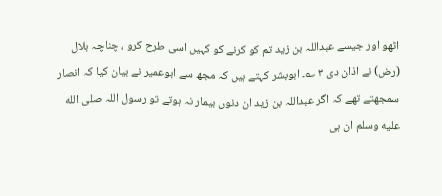اٹھو اور جیسے عبداللہ بن زید تم کو کرنے کو کہیں اسی طرح کرو ، چناچہ بلال (رض) نے اذان دی ٣ ؎۔ ابوبشر کہتے ہیں کہ مجھ سے ابوعمیر نے بیان کیا کہ انصار سمجھتے تھے کہ اگر عبداللہ بن زید ان دنوں بیمار نہ ہوتے تو رسول اللہ صلى الله عليه وسلم ان ہی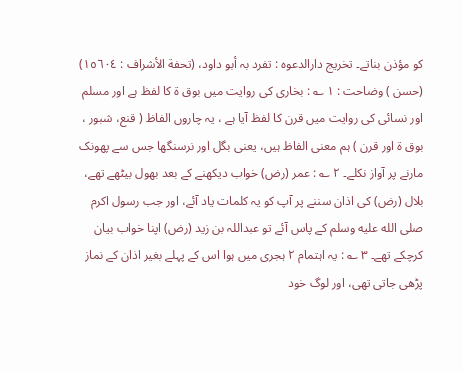کو مؤذن بناتے۔ تخریج دارالدعوہ : تفرد بہ أبو داود، (تحفة الأشراف : ١٥٦٠٤) (حسن ) وضاحت : ١ ؎ : بخاری کی روایت میں بوق ۃ کا لفظ ہے اور مسلم اور نسائی کی روایت میں قرن کا لفظ آیا ہے ، یہ چاروں الفاظ ( قنع، شبور ، بوق ۃ اور قرن ) ہم معنی الفاظ ہیں، یعنی بگل اور نرسنگھا جس سے پھونک مارنے پر آواز نکلے۔ ٢ ؎ : عمر (رض) خواب دیکھنے کے بعد بھول بیٹھے تھے، بلال (رض) کی اذان سننے پر آپ کو یہ کلمات یاد آئے، اور جب رسول اکرم صلى الله عليه وسلم کے پاس آئے تو عبداللہ بن زید (رض) اپنا خواب بیان کرچکے تھے۔ ٣ ؎ : یہ اہتمام ٢ ہجری میں ہوا اس کے پہلے بغیر اذان کے نماز پڑھی جاتی تھی، اور لوگ خود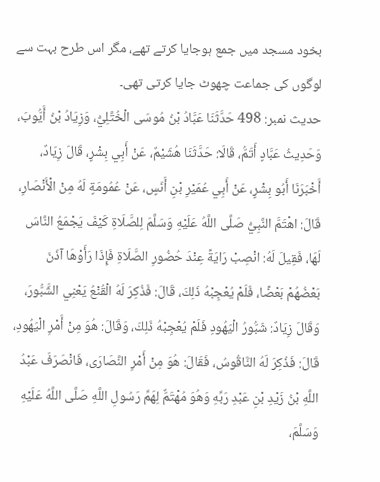بخود مسجد میں جمع ہوجایا کرتے تھے، مگر اس طرح بہت سے لوگوں کی جماعت چھوٹ جایا کرتی تھی۔
حدیث نمبر: 498 حَدَّثَنَا عَبَّادُ بْنُ مُوسَى الْخُتَّلِيُّ، وَزِيَادُ بْنُ أَيُّوبَ، وَحَدِيثُ عَبَّادٍ أَتَمُّ، قَالَا: حَدَّثَنَا هُشَيْمٌ، عَنْ أَبِي بِشْرٍ، قَالَ زِيَادٌ، أَخْبَرَنَا أَبُو بِشْرٍ، عَنْ أَبِي عُمَيْرِ بْنِ أَنَسٍ، عَنْ عُمُومَةٍ لَهُ مِنْ الْأَنْصَارِ، قَالَ: اهْتَمَّ النَّبِيُّ صَلَّى اللَّهُ عَلَيْهِ وَسَلَّمَ لِلصَّلَاةِ كَيْفَ يَجْمَعُ النَّاسَ لَهَا، فَقِيلَ لَهُ: انْصِبْ رَايَةً عِنْدَ حُضُورِ الصَّلَاةِ فَإِذَا رَأَوْهَا آذَنَ بَعْضُهُمْ بَعْضًا، فَلَمْ يُعْجِبْهُ ذَلِكَ، قَالَ: فَذُكِرَ لَهُ الْقُنْعُ يَعْنِي الشَّبُّورَ، وَقَالَ زِيَادٌ: شَبُّورُ الْيَهُودِ فَلَمْ يُعْجِبْهُ ذَلِكَ، وَقَالَ: هُوَ مِنْ أَمْرِ الْيَهُودِ، قَالَ: فَذُكِرَ لَهُ النَّاقُوسُ، فَقَالَ: هُوَ مِنْ أَمْرِ النَّصَارَى، فَانْصَرَفَ عَبْدُ اللَّهِ بْنُ زَيْدِ بْنِ عَبْدِ رَبِّهِ وَهُوَ مُهْتَمٌّ لِهَمِّ رَسُولِ اللَّهِ صَلَّى اللَّهُ عَلَيْهِ وَسَلَّمَ،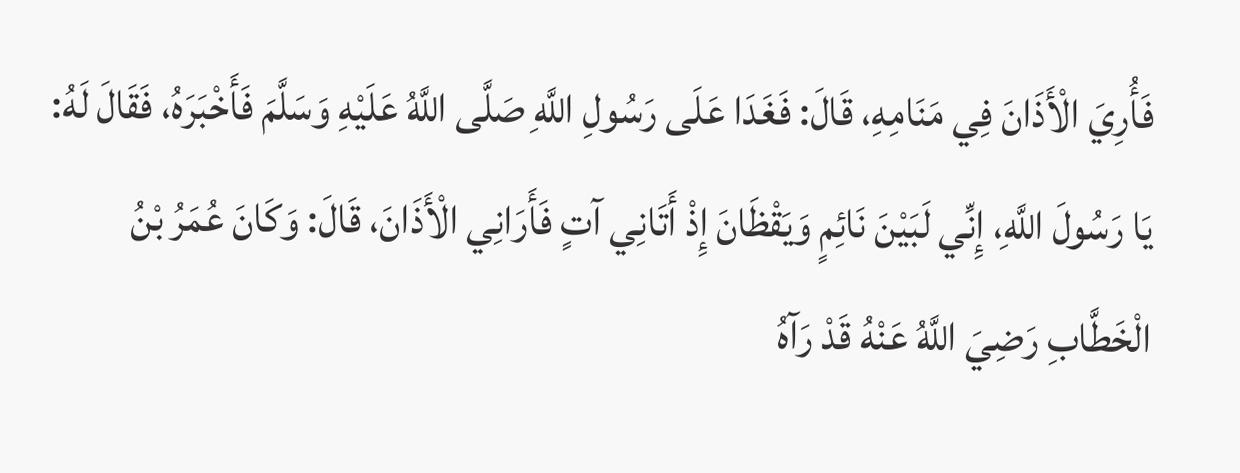فَأُرِيَ الْأَذَانَ فِي مَنَامِهِ، قَالَ: فَغَدَا عَلَى رَسُولِ اللَّهِ صَلَّى اللَّهُ عَلَيْهِ وَسَلَّمَ فَأَخْبَرَهُ، فَقَالَ لَهُ: يَا رَسُولَ اللَّهِ، إِنِّي لَبَيْنَ نَائِمٍ وَيَقْظَانَ إِذْ أَتَانِي آتٍ فَأَرَانِي الْأَذَانَ، قَالَ: وَكَانَ عُمَرُ بْنُ الْخَطَّابِ رَضِيَ اللَّهُ عَنْهُ قَدْ رَآهُ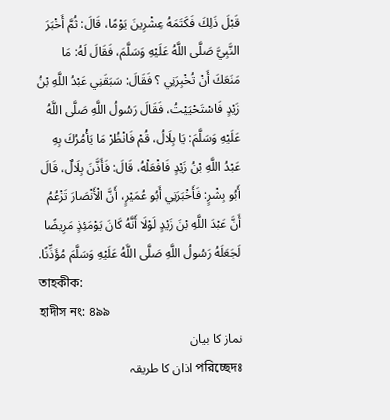قَبْلَ ذَلِكَ فَكَتَمَهُ عِشْرِينَ يَوْمًا، قَالَ: ثُمَّ أَخْبَرَ النَّبِيَّ صَلَّى اللَّهُ عَلَيْهِ وَسَلَّمَ، فَقَالَ لَهُ: مَا مَنَعَكَ أَنْ تُخْبِرَنِي ؟ فَقَالَ: سَبَقَنِي عَبْدُ اللَّهِ بْنُ زَيْدٍ فَاسْتَحْيَيْتُ، فَقَالَ رَسُولُ اللَّهِ صَلَّى اللَّهُ عَلَيْهِ وَسَلَّمَ: يَا بِلَالُ، قُمْ فَانْظُرْ مَا يَأْمُرُكَ بِهِ عَبْدُ اللَّهِ بْنُ زَيْدٍ فَافْعَلْهُ، قَالَ: فَأَذَّنَ بِلَالٌ، قَالَ أَبُو بِشْرٍ: فَأَخْبَرَنِي أَبُو عُمَيْرٍ، أَنَّ الْأَنْصَارَ تَزْعُمُ أَنَّ عَبْدَ اللَّهِ بْنَ زَيْدٍ لَوْلَا أَنَّهُ كَانَ يَوْمَئِذٍ مَرِيضًا لَجَعَلَهُ رَسُولُ اللَّهِ صَلَّى اللَّهُ عَلَيْهِ وَسَلَّمَ مُؤَذِّنًا.
তাহকীক:
হাদীস নং: ৪৯৯
نماز کا بیان
পরিচ্ছেদঃ اذان کا طریقہ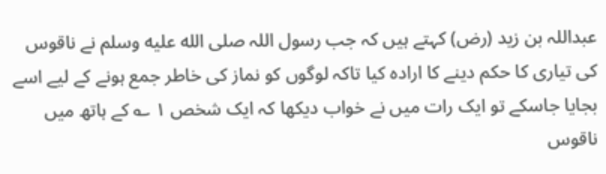عبداللہ بن زید (رض) کہتے ہیں کہ جب رسول اللہ صلى الله عليه وسلم نے ناقوس کی تیاری کا حکم دینے کا ارادہ کیا تاکہ لوگوں کو نماز کی خاطر جمع ہونے کے لیے اسے بجایا جاسکے تو ایک رات میں نے خواب دیکھا کہ ایک شخص ١ ؎ کے ہاتھ میں ناقوس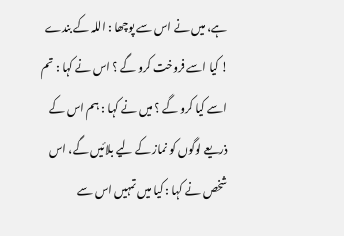ہے، میں نے اس سے پوچھا : اللہ کے بندے ! کیا اسے فروخت کرو گے ؟ اس نے کہا : تم اسے کیا کرو گے ؟ میں نے کہا : ہم اس کے ذریعے لوگوں کو نماز کے لیے بلائیں گے، اس شخص نے کہا : کیا میں تمہیں اس سے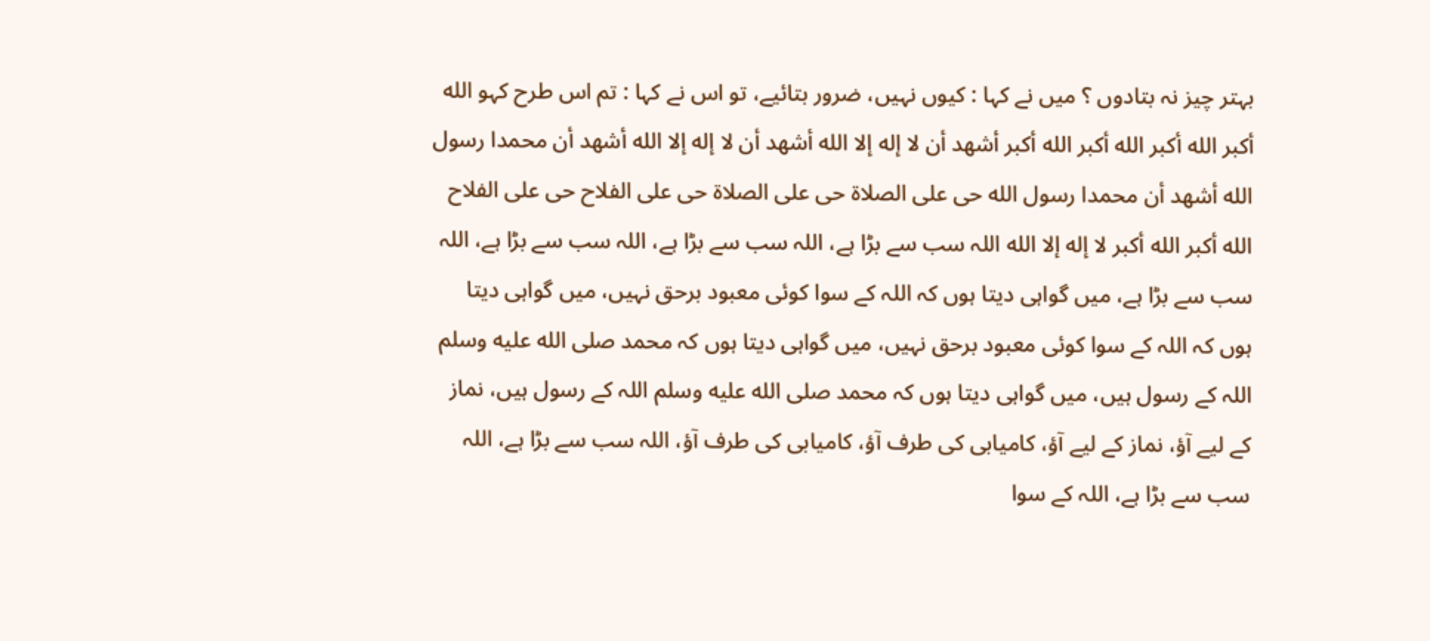بہتر چیز نہ بتادوں ؟ میں نے کہا : کیوں نہیں، ضرور بتائیے، تو اس نے کہا : تم اس طرح کہو الله أكبر الله أكبر الله أكبر الله أكبر أشهد أن لا إله إلا الله أشهد أن لا إله إلا الله أشهد أن محمدا رسول الله أشهد أن محمدا رسول الله حى على الصلاة حى على الصلاة حى على الفلاح حى على الفلاح الله أكبر الله أكبر لا إله إلا الله اللہ سب سے بڑا ہے، اللہ سب سے بڑا ہے، اللہ سب سے بڑا ہے، اللہ سب سے بڑا ہے، میں گواہی دیتا ہوں کہ اللہ کے سوا کوئی معبود برحق نہیں، میں گواہی دیتا ہوں کہ اللہ کے سوا کوئی معبود برحق نہیں، میں گواہی دیتا ہوں کہ محمد صلى الله عليه وسلم اللہ کے رسول ہیں، میں گواہی دیتا ہوں کہ محمد صلى الله عليه وسلم اللہ کے رسول ہیں، نماز کے لیے آؤ، نماز کے لیے آؤ، کامیابی کی طرف آؤ، کامیابی کی طرف آؤ، اللہ سب سے بڑا ہے، اللہ سب سے بڑا ہے، اللہ کے سوا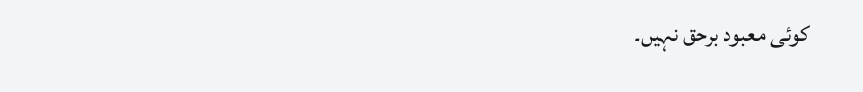کوئی معبود برحق نہیں۔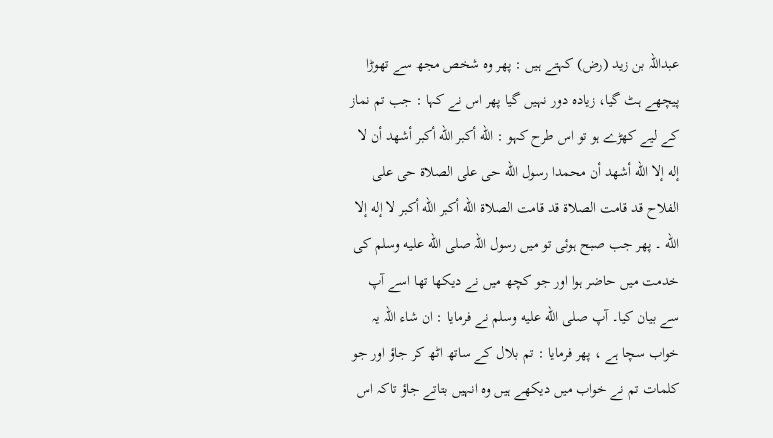عبداللہ بن زید (رض) کہتے ہیں : پھر وہ شخص مجھ سے تھوڑا پیچھے ہٹ گیا، زیادہ دور نہیں گیا پھر اس نے کہا : جب تم نماز کے لیے کھڑے ہو تو اس طرح کہو : الله أكبر الله أكبر أشهد أن لا إله إلا الله أشهد أن محمدا رسول الله حى على الصلاة حى على الفلاح قد قامت الصلاة قد قامت الصلاة الله أكبر الله أكبر لا إله إلا الله ۔ پھر جب صبح ہوئی تو میں رسول اللہ صلى الله عليه وسلم کی خدمت میں حاضر ہوا اور جو کچھ میں نے دیکھا تھا اسے آپ سے بیان کیا۔ آپ صلى الله عليه وسلم نے فرمایا : ان شاء اللہ یہ خواب سچا ہے ، پھر فرمایا : تم بلال کے ساتھ اٹھ کر جاؤ اور جو کلمات تم نے خواب میں دیکھے ہیں وہ انہیں بتاتے جاؤ تاکہ اس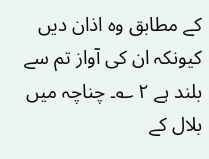کے مطابق وہ اذان دیں کیونکہ ان کی آواز تم سے بلند ہے ٢ ؎۔ چناچہ میں بلال کے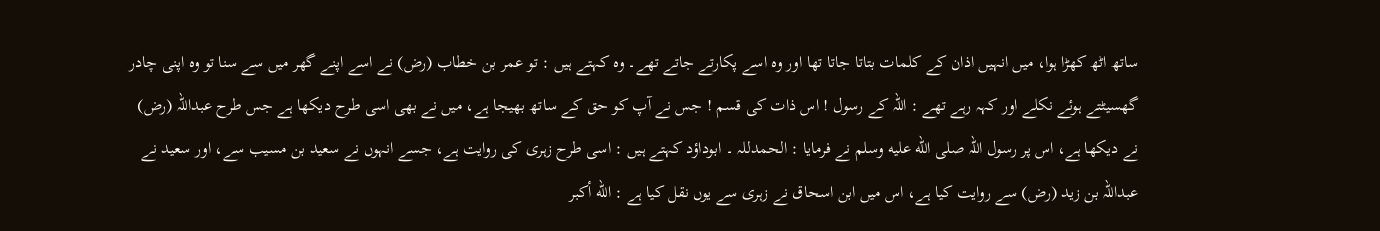ساتھ اٹھ کھڑا ہوا، میں انہیں اذان کے کلمات بتاتا جاتا تھا اور وہ اسے پکارتے جاتے تھے۔ وہ کہتے ہیں : تو عمر بن خطاب (رض) نے اسے اپنے گھر میں سے سنا تو وہ اپنی چادر گھسیٹتے ہوئے نکلے اور کہہ رہے تھے : اللہ کے رسول ! اس ذات کی قسم ! جس نے آپ کو حق کے ساتھ بھیجا ہے، میں نے بھی اسی طرح دیکھا ہے جس طرح عبداللہ (رض) نے دیکھا ہے، اس پر رسول اللہ صلى الله عليه وسلم نے فرمایا : الحمدللہ ۔ ابوداؤد کہتے ہیں : اسی طرح زہری کی روایت ہے، جسے انہوں نے سعید بن مسیب سے، اور سعید نے عبداللہ بن زید (رض) سے روایت کیا ہے، اس میں ابن اسحاق نے زہری سے یوں نقل کیا ہے : الله أكبر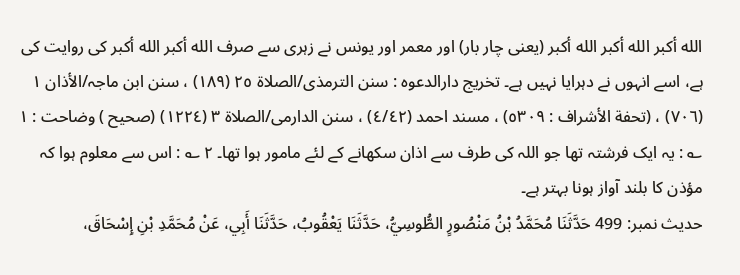الله أكبر الله أكبر الله أكبر (یعنی چار بار) اور معمر اور یونس نے زہری سے صرف الله أكبر الله أكبر کی روایت کی ہے، اسے انہوں نے دہرایا نہیں ہے۔ تخریج دارالدعوہ : سنن الترمذی/الصلاة ٢٥ (١٨٩) ، سنن ابن ماجہ/الأذان ١ (٧٠٦) ، (تحفة الأشراف : ٥٣٠٩) ، مسند احمد (٤/٤٢) ، سنن الدارمی/الصلاة ٣ (١٢٢٤) (صحیح ) وضاحت : ١ ؎ : یہ ایک فرشتہ تھا جو اللہ کی طرف سے اذان سکھانے کے لئے مامور ہوا تھا۔ ٢ ؎ : اس سے معلوم ہوا کہ مؤذن کا بلند آواز ہونا بہتر ہے۔
حدیث نمبر: 499 حَدَّثَنَا مُحَمَّدُ بْنُ مَنْصُورٍ الطُّوسِيُّ، حَدَّثَنَا يَعْقُوبُ، حَدَّثَنَا أَبِي، عَنْ مُحَمَّدِ بْنِ إِسْحَاقَ،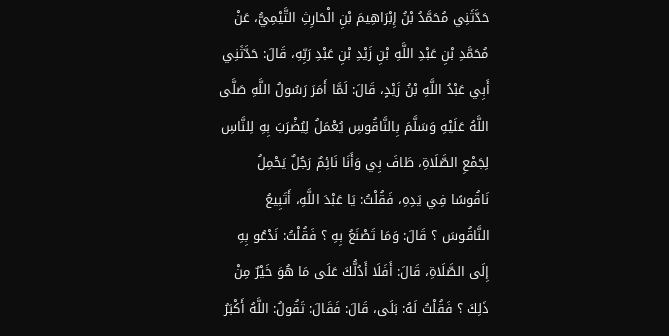حَدَّثَنِي مُحَمَّدُ بْنُ إِبْرَاهِيمَ بْنِ الْحَارِثِ التَّيْمِيُّ، عَنْ مُحَمَّدِ بْنِ عَبْدِ اللَّهِ بْنِ زَيْدِ بْنِ عَبْدِ رَبِّهِ، قَالَ: حَدَّثَنِي أَبِي عَبْدُ اللَّهِ بْنُ زَيْدٍ، قَالَ: لَمَّا أَمَرَ رَسُولُ اللَّهِ صَلَّى اللَّهُ عَلَيْهِ وَسَلَّمَ بِالنَّاقُوسِ يُعْمَلُ لِيُضْرَبَ بِهِ لِلنَّاسِ لِجَمْعِ الصَّلَاةِ، طَافَ بِي وَأَنَا نَائِمٌ رَجُلٌ يَحْمِلُ نَاقُوسًا فِي يَدِهِ، فَقُلْتُ: يَا عَبْدَ اللَّهِ، أَتَبِيعُ النَّاقُوسَ ؟ قَالَ: وَمَا تَصْنَعُ بِهِ ؟ فَقُلْتُ: نَدْعُو بِهِ إِلَى الصَّلَاةِ، قَالَ: أَفَلَا أَدُلُّكَ عَلَى مَا هُوَ خَيْرٌ مِنْ ذَلِكَ ؟ فَقُلْتُ لَهُ: بَلَى، قَالَ: فَقَالَ: تَقُولُ: اللَّهُ أَكْبَرُ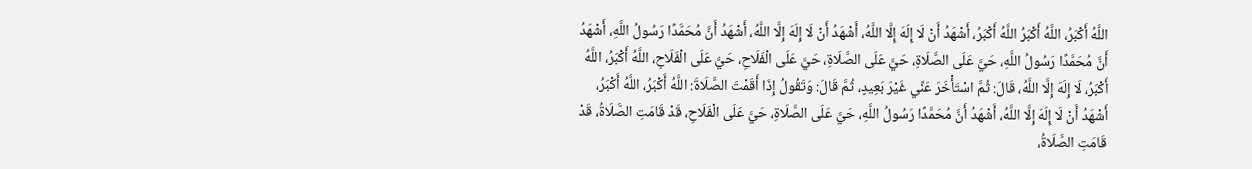اللَّهُ أَكْبَرُ، اللَّهُ أَكْبَرُ اللَّهُ أَكْبَرُ، أَشْهَدُ أَنْ لَا إِلَهَ إِلَّا اللَّهُ، أَشْهَدُ أَنْ لَا إِلَهَ إِلَّا اللَّهُ، أَشْهَدُ أَنَّ مُحَمَّدًا رَسُولُ اللَّهِ، أَشْهَدُ أَنَّ مُحَمَّدًا رَسُولُ اللَّهِ، حَيَّ عَلَى الصَّلَاةِ، حَيَّ عَلَى الصَّلَاةِ، حَيَّ عَلَى الْفَلَاحِ، حَيَّ عَلَى الْفَلَاحِ، اللَّهُ أَكْبَرُ، اللَّهُ أَكْبَرُ، لَا إِلَهَ إِلَّا اللَّهُ، قَالَ: ثُمَّ اسْتَأْخَرَ عَنِّي غَيْرَ بَعِيدٍ، ثُمَّ قَالَ: وَتَقُولُ إِذَا أَقَمْتَ الصَّلَاةَ: اللَّهُ أَكْبَرُ، اللَّهُ أَكْبَرُ، أَشْهَدُ أَنْ لَا إِلَهَ إِلَّا اللَّهُ، أَشْهَدُ أَنَّ مُحَمَّدًا رَسُولُ اللَّهِ، حَيَّ عَلَى الصَّلَاةِ، حَيَّ عَلَى الْفَلَاحِ، قَدْ قَامَتِ الصَّلَاةُ، قَدْ قَامَتِ الصَّلَاةُ،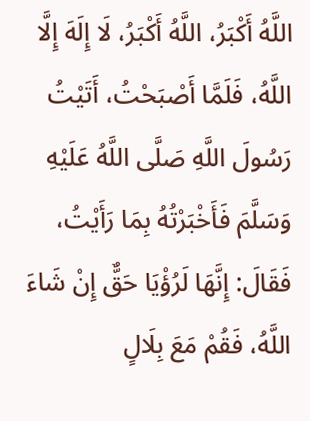اللَّهُ أَكْبَرُ، اللَّهُ أَكْبَرُ، لَا إِلَهَ إِلَّا اللَّهُ، فَلَمَّا أَصْبَحْتُ، أَتَيْتُ رَسُولَ اللَّهِ صَلَّى اللَّهُ عَلَيْهِ وَسَلَّمَ فَأَخْبَرْتُهُ بِمَا رَأَيْتُ، فَقَالَ: إِنَّهَا لَرُؤْيَا حَقٌّ إِنْ شَاءَ اللَّهُ، فَقُمْ مَعَ بِلَالٍ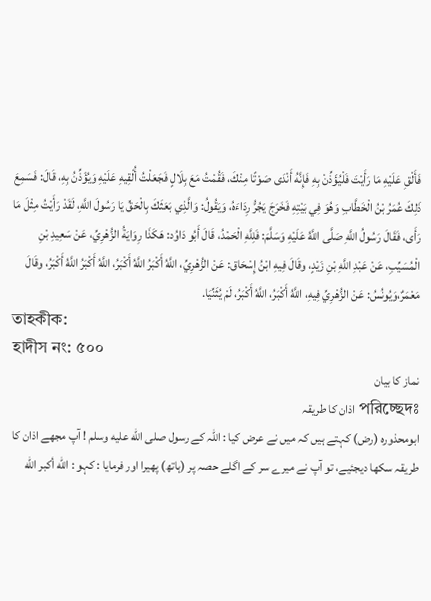فَأَلْقِ عَلَيْهِ مَا رَأَيْتَ فَلْيُؤَذِّنْ بِهِ فَإِنَّهُ أَنْدَى صَوْتًا مِنْكَ، فَقُمْتُ مَعَ بِلَالٍ فَجَعَلْتُ أُلْقِيهِ عَلَيْهِ وَيُؤَذِّنُ بِهِ، قَالَ: فَسَمِعَ ذَلِكَ عُمَرُ بْنُ الْخَطَّابِ وَهُوَ فِي بَيْتِهِ فَخَرَجَ يَجُرُّ رِدَاءَهُ، وَيَقُولُ: وَالَّذِي بَعَثَكَ بِالْحَقِّ يَا رَسُولَ اللَّهِ، لَقَدْ رَأَيْتُ مِثْلَ مَا رَأَى، فَقَالَ رَسُولُ اللَّهِ صَلَّى اللَّهُ عَلَيْهِ وَسَلَّمَ: فَلِلَّهِ الْحَمْدُ، قَالَ أَبُو دَاوُد: هَكَذَا رِوَايَةُ الزُّهْرِيِّ، عَنْ سَعِيدِ بْنِ الْمُسَيِّبِ، عَنْ عَبْدِ اللَّهِ بْنِ زَيْدٍ، وقَالَ فِيهِ ابْنُ إِسْحَاق: عَنْ الزُّهْرِيِّ، اللَّهُ أَكْبَرُ اللَّهُ أَكْبَرُ، اللَّهُ أَكْبَرُ اللَّهُ أَكْبَرُ، وقَالَ مَعْمَرٌ،وَيُونُسُ: عَنْ الزُّهْرِيِّ فِيهِ، اللَّهُ أَكْبَرُ، اللَّهُ أَكْبَرُ، لَمْ يُثَنِّيَا.
তাহকীক:
হাদীস নং: ৫০০
نماز کا بیان
পরিচ্ছেদঃ اذان کا طریقہ
ابومحذورہ (رض) کہتے ہیں کہ میں نے عرض کیا : اللہ کے رسول صلى الله عليه وسلم ! آپ مجھے اذان کا طریقہ سکھا دیجئیے، تو آپ نے میرے سر کے اگلے حصہ پر (ہاتھ) پھیرا اور فرمایا : کہو : الله أكبر الله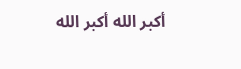أكبر الله أكبر الله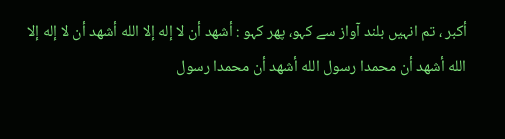أكبر ، تم انہیں بلند آواز سے کہو، پھر کہو : أشهد أن لا إله إلا الله أشهد أن لا إله إلا الله أشهد أن محمدا رسول الله أشهد أن محمدا رسول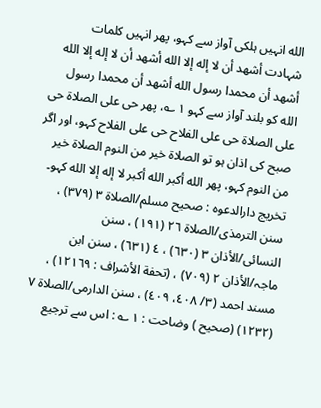الله انہیں ہلکی آواز سے کہو، پھر انہیں کلمات شہادت أشهد أن لا إله إلا الله أشهد أن لا إله إلا الله أشهد أن محمدا رسول الله أشهد أن محمدا رسول الله کو بلند آواز سے کہو ١ ؎، پھر حى على الصلاة حى على الصلاة حى على الفلاح حى على الفلاح کہو، اور اگر صبح کی اذان ہو تو الصلاة خير من النوم الصلاة خير من النوم کہو، پھر الله أكبر الله أكبر لا إله إلا الله کہو۔ تخریج دارالدعوہ : صحیح مسلم/الصلاة ٣ (٣٧٩) ، سنن الترمذی/الصلاة ٢٦ (١٩١) ، سنن النسائی/الأذان ٣ (٦٣٠) ، ٤ (٦٣١) ، سنن ابن ماجہ/الأذان ٢ (٧٠٩) ، (تحفة الأشراف : ١٢١٦٩) ، مسند احمد (٣/ ٤٠٨، ٤٠٩) ، سنن الدارمی/الصلاة ٧ (١٢٣٢) (صحیح ) وضاحت : ١ ؎ : اس سے ترجیع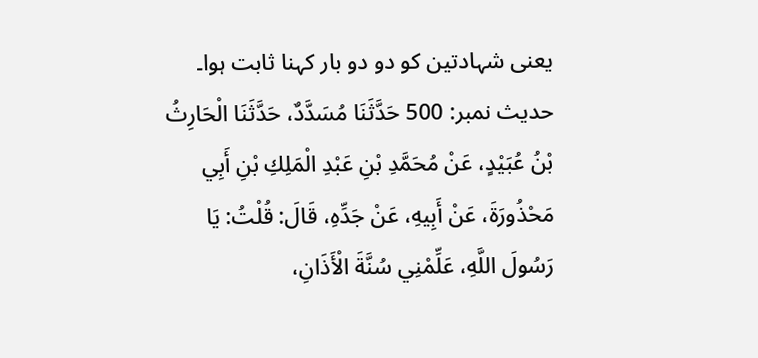یعنی شہادتین کو دو دو بار کہنا ثابت ہوا۔
حدیث نمبر: 500 حَدَّثَنَا مُسَدَّدٌ، حَدَّثَنَا الْحَارِثُ بْنُ عُبَيْدٍ، عَنْ مُحَمَّدِ بْنِ عَبْدِ الْمَلِكِ بْنِ أَبِي مَحْذُورَةَ، عَنْ أَبِيهِ، عَنْ جَدِّهِ، قَالَ: قُلْتُ: يَا رَسُولَ اللَّهِ، عَلِّمْنِي سُنَّةَ الْأَذَانِ،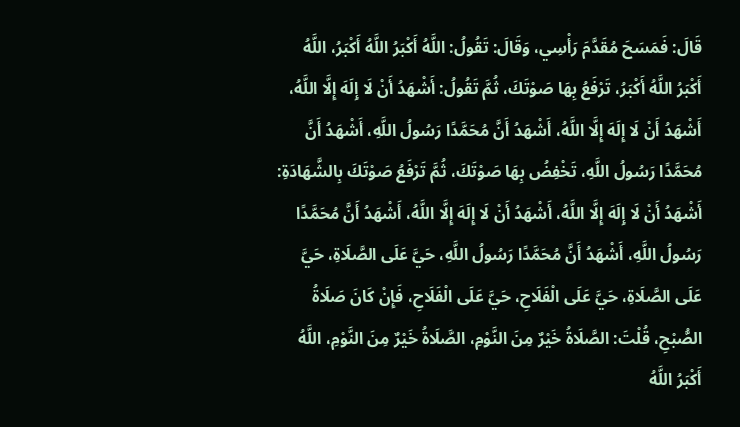قَالَ: فَمَسَحَ مُقَدَّمَ رَأْسِي، وَقَالَ: تَقُولُ: اللَّهُ أَكْبَرُ اللَّهُ أَكْبَرُ، اللَّهُ أَكْبَرُ اللَّهُ أَكْبَرُ، تَرْفَعُ بِهَا صَوْتَكَ، ثُمَّ تَقُولُ: أَشْهَدُ أَنْ لَا إِلَهَ إِلَّا اللَّهُ، أَشْهَدُ أَنْ لَا إِلَهَ إِلَّا اللَّهُ، أَشْهَدُ أَنَّ مُحَمَّدًا رَسُولُ اللَّهِ، أَشْهَدُ أَنَّ مُحَمَّدًا رَسُولُ اللَّهِ، تَخْفِضُ بِهَا صَوْتَكَ، ثُمَّ تَرْفَعُ صَوْتَكَ بِالشَّهَادَةِ: أَشْهَدُ أَنْ لَا إِلَهَ إِلَّا اللَّهُ، أَشْهَدُ أَنْ لَا إِلَهَ إِلَّا اللَّهُ، أَشْهَدُ أَنَّ مُحَمَّدًا رَسُولُ اللَّهِ، أَشْهَدُ أَنَّ مُحَمَّدًا رَسُولُ اللَّهِ، حَيَّ عَلَى الصَّلَاةِ، حَيَّ عَلَى الصَّلَاةِ، حَيَّ عَلَى الْفَلَاحِ، حَيَّ عَلَى الْفَلَاحِ، فَإِنْ كَانَ صَلَاةُ الصُّبْحِ، قُلْتَ: الصَّلَاةُ خَيْرٌ مِنَ النَّوْمِ، الصَّلَاةُ خَيْرٌ مِنَ النَّوْمِ، اللَّهُ أَكْبَرُ اللَّهُ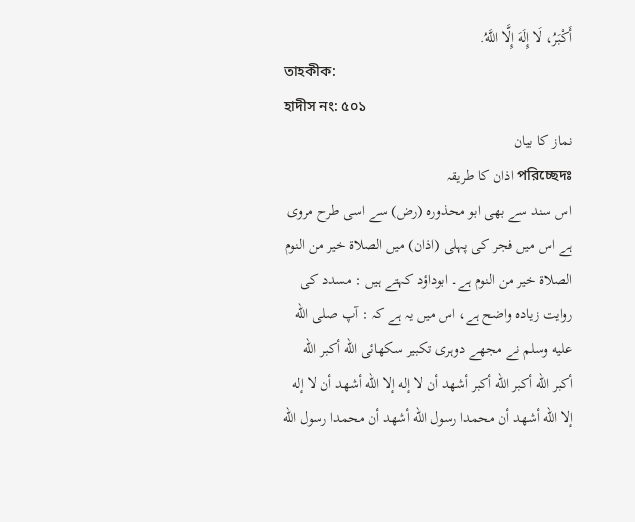أَكْبَرُ، لَا إِلَهَ إِلَّا اللَّهُ.
তাহকীক:
হাদীস নং: ৫০১
نماز کا بیان
পরিচ্ছেদঃ اذان کا طریقہ
اس سند سے بھی ابو محذورہ (رض) سے اسی طرح مروی ہے اس میں فجر کی پہلی (اذان) میں الصلاة خير من النوم الصلاة خير من النوم ہے۔ ابوداؤد کہتے ہیں : مسدد کی روایت زیادہ واضح ہے، اس میں یہ ہے کہ : آپ صلى الله عليه وسلم نے مجھے دوہری تکبیر سکھائی الله أكبر الله أكبر الله أكبر الله أكبر أشهد أن لا إله إلا الله أشهد أن لا إله إلا الله أشهد أن محمدا رسول الله أشهد أن محمدا رسول الله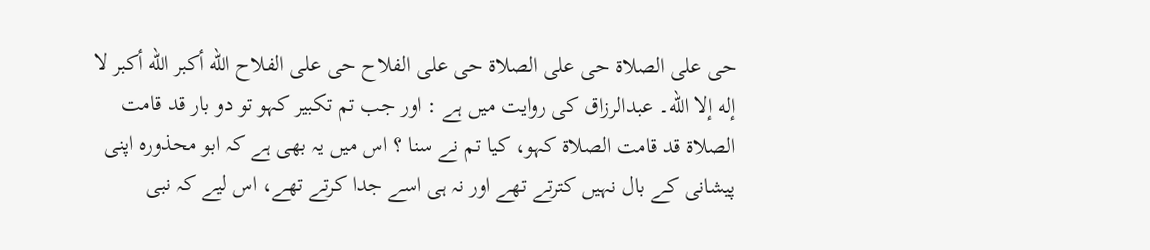حى على الصلاة حى على الصلاة حى على الفلاح حى على الفلاح الله أكبر الله أكبر لا إله إلا الله۔ عبدالرزاق کی روایت میں ہے : اور جب تم تکبیر کہو تو دو بار قد قامت الصلاة قد قامت الصلاة کہو، کیا تم نے سنا ؟ اس میں یہ بھی ہے کہ ابو محذورہ اپنی پیشانی کے بال نہیں کترتے تھے اور نہ ہی اسے جدا کرتے تھے، اس لیے کہ نبی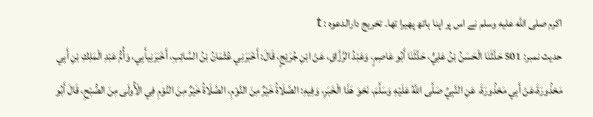اکرم صلى الله عليه وسلم نے اس پر اپنا ہاتھ پھیرا تھا۔ تخریج دارالدعوہ : t
حدیث نمبر: 501 حَدَّثَنَا الْحَسَنُ بْنُ عَلِيٍّ، حَدَّثَنَا أَبُو عَاصِمٍ، وَعَبْدُ الرَّزَّاقِ، عَنْ ابْنِ جُرَيْجٍ، قَالَ: أَخْبَرَنِي عُثْمَانُ بْنُ السَّائِبِ، أَخْبَرَنِيأَبِي، وَأُمُّ عَبْدِ الْمَلِكِ بْنِ أَبِي مَحْذُورَةَ،عَنْ أَبِي مَحْذُورَةَ، عَنِ النَّبِيِّ صَلَّى اللَّهُ عَلَيْهِ وَسَلَّمَ، نَحْوَ هَذَا الْخَبَرِ، وَفِيهِ: الصَّلَاةُ خَيْرٌ مِنَ النَّوْمِ، الصَّلَاةُ خَيْرٌ مِنَ النَّوْمِ فِي الْأُولَى مِنَ الصُّبْحِ، قَالَ أَبُو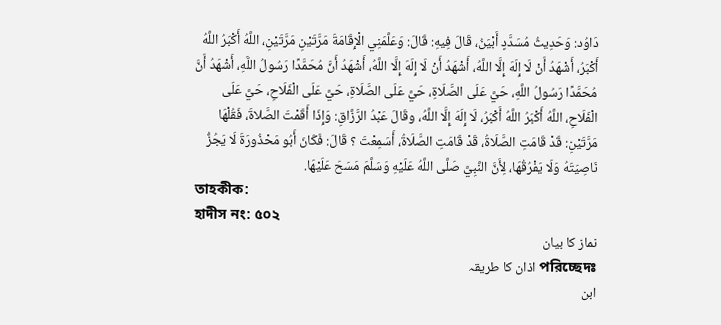دَاوُد: وَحَدِيثُ مُسَدَّدٍ أَبْيَنُ، قَالَ فِيهِ: قَالَ: وَعَلَّمَنِي الْإِقَامَةَ مَرَّتَيْنِ مَرَّتَيْنِ، اللَّهُ أَكْبَرُ اللَّهُ أَكْبَرُ، أَشْهَدُ أَنْ لَا إِلَهَ إِلَّا اللَّهُ، أَشْهَدُ أَنْ لَا إِلَهَ إِلَّا اللَّهُ، أَشْهَدُ أَنَّ مُحَمَّدًا رَسُولُ اللَّهِ، أَشْهَدُ أَنَّ مُحَمَّدًا رَسُولُ اللَّهِ، حَيَّ عَلَى الصَّلَاةِ، حَيَّ عَلَى الصَّلَاةِ، حَيَّ عَلَى الْفَلَاحِ، حَيَّ عَلَى الْفَلَاحِ، اللَّهُ أَكْبَرُ اللَّهُ أَكْبَرُ، لَا إِلَهَ إِلَّا اللَّهُ، وقَالَ عَبْدُ الرَّزَّاقِ: وَإِذَا أَقَمْتَ الصَّلاةَ، فَقُلْهَا مَرَّتَيْنِ: قَدْ قَامَتِ الصَّلَاةُ، قَدْ قَامَتِ الصَّلَاةُ، أَسَمِعْتَ ؟ قَالَ: فَكَانَ أَبُو مَحْذُورَةَ لَا يَجُزُّ نَاصِيَتَهُ وَلَا يَفْرُقُهَا، لِأَنَّ النَّبِيَّ صَلَّى اللَّهُ عَلَيْهِ وَسَلَّمَ مَسَحَ عَلَيْهَا.
তাহকীক:
হাদীস নং: ৫০২
نماز کا بیان
পরিচ্ছেদঃ اذان کا طریقہ
ابن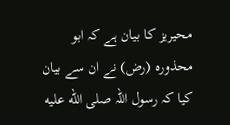محیریز کا بیان ہے کہ ابو محذورہ (رض) نے ان سے بیان کیا کہ رسول اللہ صلى الله عليه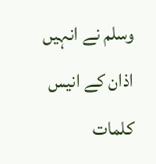وسلم نے انہیں اذان کے انیس کلمات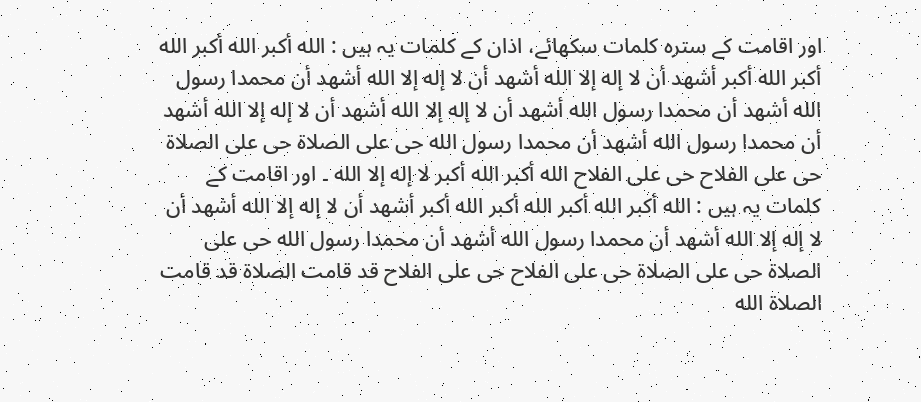اور اقامت کے سترہ کلمات سکھائے، اذان کے کلمات یہ ہیں : الله أكبر الله أكبر الله أكبر الله أكبر أشهد أن لا إله إلا الله أشهد أن لا إله إلا الله أشهد أن محمدا رسول الله أشهد أن محمدا رسول الله أشهد أن لا إله إلا الله أشهد أن لا إله إلا الله أشهد أن محمدا رسول الله أشهد أن محمدا رسول الله حى على الصلاة حى على الصلاة حى على الفلاح حى على الفلاح الله أكبر الله أكبر لا إله إلا الله ۔ اور اقامت کے کلمات یہ ہیں : الله أكبر الله أكبر الله أكبر الله أكبر أشهد أن لا إله إلا الله أشهد أن لا إله إلا الله أشهد أن محمدا رسول الله أشهد أن محمدا رسول الله حى على الصلاة حى على الصلاة حى على الفلاح حى على الفلاح قد قامت الصلاة قد قامت الصلاة الله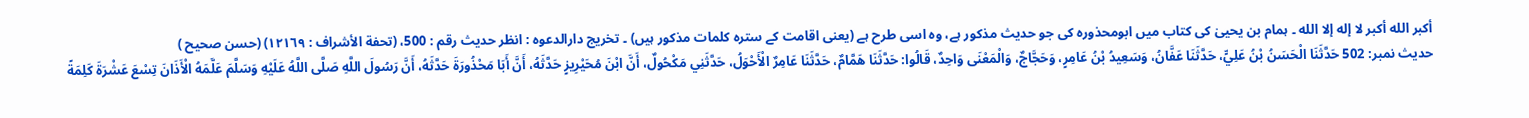أكبر الله أكبر لا إله إلا الله ۔ ہمام بن یحییٰ کی کتاب میں ابومحذورہ کی جو حدیث مذکور ہے، وہ اسی طرح ہے (یعنی اقامت کے سترہ کلمات مذکور ہیں) ۔ تخریج دارالدعوہ : انظر حديث رقم : 500، (تحفة الأشراف : ١٢١٦٩) (حسن صحیح )
حدیث نمبر: 502 حَدَّثَنَا الْحَسَنُ بْنُ عَلِيٍّ، حَدَّثَنَا عَفَّانُ، وَسَعِيدُ بْنُ عَامِرٍ، وَحَجَّاجٌ، وَالْمَعْنَى وَاحِدٌ، قَالُوا: حَدَّثَنَا هَمَّامٌ، حَدَّثَنَا عَامِرٌ الْأَحْوَلُ، حَدَّثَنِي مَكْحُولٌ، أَنَّ ابْنَ مُحَيْرِيزٍ حَدَّثَهُ، أَنَّ أَبَا مَحْذُورَةَ حَدَّثَهُ، أَنَّ رَسُولَ اللَّهِ صَلَّى اللَّهُ عَلَيْهِ وَسَلَّمَ عَلَّمَهُ الْأَذَانَ تِسْعَ عَشْرَةَ كَلِمَةً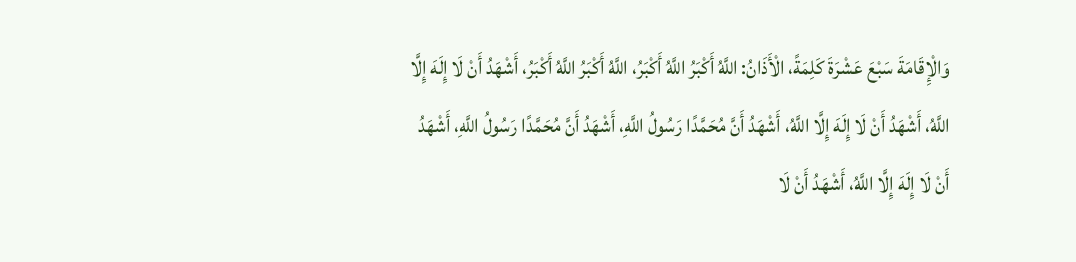وَالْإِقَامَةَ سَبْعَ عَشْرَةَ كَلِمَةً، الْأَذَانُ: اللَّهُ أَكْبَرُ اللَّهُ أَكْبَرُ، اللَّهُ أَكْبَرُ اللَّهُ أَكْبَرُ، أَشْهَدُ أَنْ لَا إِلَهَ إِلَّا اللَّهُ، أَشْهَدُ أَنْ لَا إِلَهَ إِلَّا اللَّهُ، أَشْهَدُ أَنَّ مُحَمَّدًا رَسُولُ اللَّهِ، أَشْهَدُ أَنَّ مُحَمَّدًا رَسُولُ اللَّهِ، أَشْهَدُ أَنْ لَا إِلَهَ إِلَّا اللَّهُ، أَشْهَدُ أَنْ لَا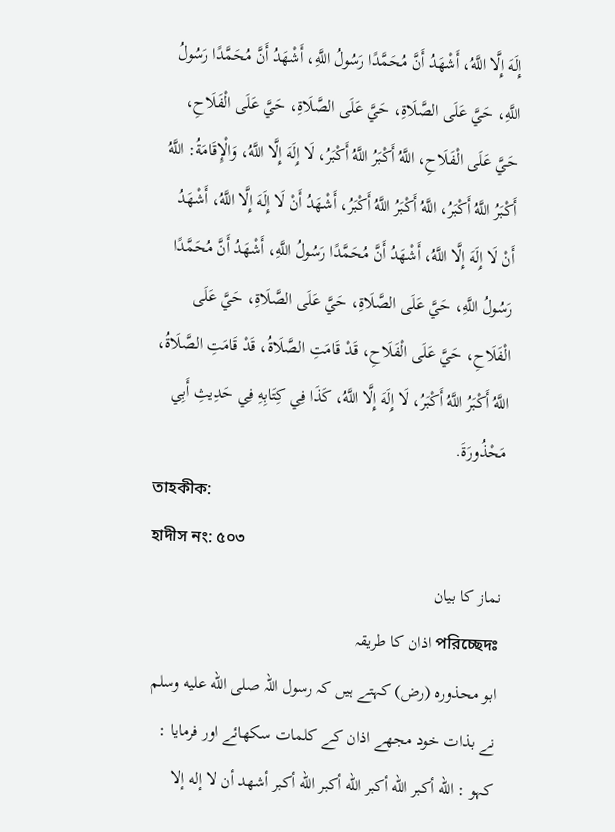إِلَهَ إِلَّا اللَّهُ، أَشْهَدُ أَنَّ مُحَمَّدًا رَسُولُ اللَّهِ، أَشْهَدُ أَنَّ مُحَمَّدًا رَسُولُ اللَّهِ، حَيَّ عَلَى الصَّلَاةِ، حَيَّ عَلَى الصَّلَاةِ، حَيَّ عَلَى الْفَلَاحِ، حَيَّ عَلَى الْفَلَاحِ، اللَّهُ أَكْبَرُ اللَّهُ أَكْبَرُ، لَا إِلَهَ إِلَّا اللَّهُ، وَالْإِقَامَةُ: اللَّهُ أَكْبَرُ اللَّهُ أَكْبَرُ، اللَّهُ أَكْبَرُ اللَّهُ أَكْبَرُ، أَشْهَدُ أَنْ لَا إِلَهَ إِلَّا اللَّهُ، أَشْهَدُ أَنْ لَا إِلَهَ إِلَّا اللَّهُ، أَشْهَدُ أَنَّ مُحَمَّدًا رَسُولُ اللَّهِ، أَشْهَدُ أَنَّ مُحَمَّدًا رَسُولُ اللَّهِ، حَيَّ عَلَى الصَّلَاةِ، حَيَّ عَلَى الصَّلَاةِ، حَيَّ عَلَى الْفَلَاحِ، حَيَّ عَلَى الْفَلَاحِ، قَدْ قَامَتِ الصَّلَاةُ، قَدْ قَامَتِ الصَّلَاةُ، اللَّهُ أَكْبَرُ اللَّهُ أَكْبَرُ، لَا إِلَهَ إِلَّا اللَّهُ، كَذَا فِي كِتَابِهِ فِي حَدِيثِ أَبِي مَحْذُورَةَ.
তাহকীক:
হাদীস নং: ৫০৩
نماز کا بیان
পরিচ্ছেদঃ اذان کا طریقہ
ابو محذورہ (رض) کہتے ہیں کہ رسول اللہ صلى الله عليه وسلم نے بذات خود مجھے اذان کے کلمات سکھائے اور فرمایا : کہو : الله أكبر الله أكبر الله أكبر الله أكبر أشهد أن لا إله إلا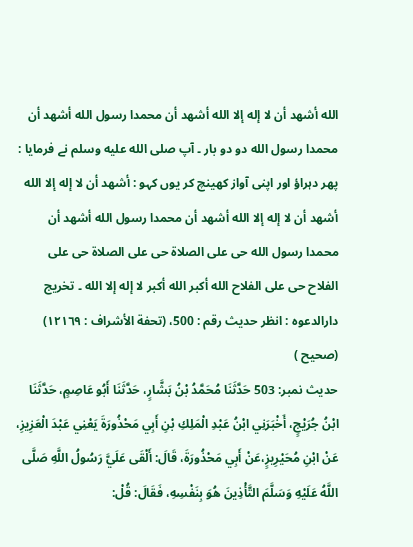الله أشهد أن لا إله إلا الله أشهد أن محمدا رسول الله أشهد أن محمدا رسول الله دو دو بار ۔ آپ صلى الله عليه وسلم نے فرمایا : پھر دہراؤ اور اپنی آواز کھینچ کر یوں کہو : أشهد أن لا إله إلا الله أشهد أن لا إله إلا الله أشهد أن محمدا رسول الله أشهد أن محمدا رسول الله حى على الصلاة حى على الصلاة حى على الفلاح حى على الفلاح الله أكبر الله أكبر لا إله إلا الله ۔ تخریج دارالدعوہ : انظر حديث رقم : 500، (تحفة الأشراف : ١٢١٦٩) (صحیح )
حدیث نمبر: 503 حَدَّثَنَا مُحَمَّدُ بْنُ بَشَّارٍ، حَدَّثَنَا أَبُو عَاصِمٍ، حَدَّثَنَا ابْنُ جُرَيْجٍ، أَخْبَرَنِي ابْنُ عَبْدِ الْمَلِكِ بْنِ أَبِي مَحْذُورَةَ يَعْنِي عَبْدَ الْعَزِيزِ، عَنْ ابْنِ مُحَيْرِيزٍ،عَنْ أَبِي مَحْذُورَةَ، قَالَ: أَلْقَى عَلَيَّ رَسُولُ اللَّهِ صَلَّى اللَّهُ عَلَيْهِ وَسَلَّمَ التَّأْذِينَ هُوَ بِنَفْسِهِ، فَقَالَ: قُلْ: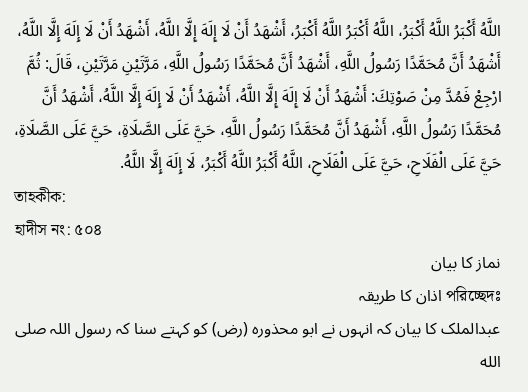اللَّهُ أَكْبَرُ اللَّهُ أَكْبَرُ، اللَّهُ أَكْبَرُ اللَّهُ أَكْبَرُ، أَشْهَدُ أَنْ لَا إِلَهَ إِلَّا اللَّهُ، أَشْهَدُ أَنْ لَا إِلَهَ إِلَّا اللَّهُ، أَشْهَدُ أَنَّ مُحَمَّدًا رَسُولُ اللَّهِ، أَشْهَدُ أَنَّ مُحَمَّدًا رَسُولُ اللَّهِ، مَرَّتَيْنِ مَرَّتَيْنِ، قَالَ: ثُمَّ ارْجِعْ فَمُدَّ مِنْ صَوْتِكَ: أَشْهَدُ أَنْ لَا إِلَهَ إِلَّا اللَّهُ، أَشْهَدُ أَنْ لَا إِلَهَ إِلَّا اللَّهُ، أَشْهَدُ أَنَّ مُحَمَّدًا رَسُولُ اللَّهِ، أَشْهَدُ أَنَّ مُحَمَّدًا رَسُولُ اللَّهِ، حَيَّ عَلَى الصَّلَاةِ، حَيَّ عَلَى الصَّلَاةِ، حَيَّ عَلَى الْفَلَاحِ، حَيَّ عَلَى الْفَلَاحِ، اللَّهُ أَكْبَرُ اللَّهُ أَكْبَرُ، لَا إِلَهَ إِلَّا اللَّهُ.
তাহকীক:
হাদীস নং: ৫০৪
نماز کا بیان
পরিচ্ছেদঃ اذان کا طریقہ
عبدالملک کا بیان کہ انہوں نے ابو محذورہ (رض) کو کہتے سنا کہ رسول اللہ صلى الله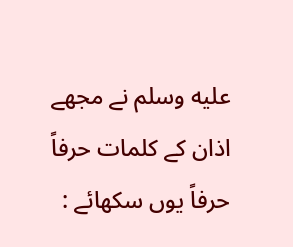عليه وسلم نے مجھے اذان کے کلمات حرفاً حرفاً یوں سکھائے :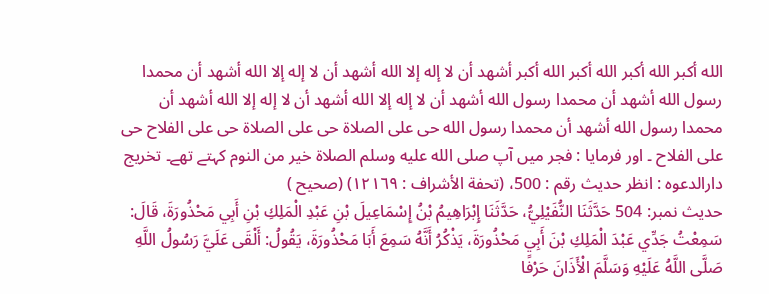الله أكبر الله أكبر الله أكبر الله أكبر أشهد أن لا إله إلا الله أشهد أن لا إله إلا الله أشهد أن محمدا رسول الله أشهد أن محمدا رسول الله أشهد أن لا إله إلا الله أشهد أن لا إله إلا الله أشهد أن محمدا رسول الله أشهد أن محمدا رسول الله حى على الصلاة حى على الصلاة حى على الفلاح حى على الفلاح ۔ اور فرمایا : فجر میں آپ صلى الله عليه وسلم الصلاة خير من النوم کہتے تھے۔ تخریج دارالدعوہ : انظر حديث رقم : 500، (تحفة الأشراف : ١٢١٦٩) (صحیح )
حدیث نمبر: 504 حَدَّثَنَا النُّفَيْلِيُّ، حَدَّثَنَا إِبْرَاهِيمُ بْنُ إِسْمَاعِيلَ بْنِ عَبْدِ الْمَلِكِ بْنِ أَبِي مَحْذُورَةَ، قَالَ: سَمِعْتُ جَدِّي عَبْدَ الْمَلِكِ بْنَ أَبِي مَحْذُورَةَ، يَذْكُرُ أَنَّهُ سَمِعَ أَبَا مَحْذُورَةَ، يَقُولُ: أَلْقَى عَلَيَّ رَسُولُ اللَّهِ صَلَّى اللَّهُ عَلَيْهِ وَسَلَّمَ الْأَذَانَ حَرْفًا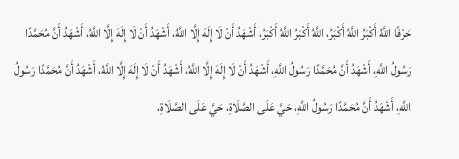حَرْفًا اللَّهُ أَكْبَرُ اللَّهُ أَكْبَرُ، اللَّهُ أَكْبَرُ اللَّهُ أَكْبَرُ، أَشْهَدُ أَنْ لَا إِلَهَ إِلَّا اللَّهُ، أَشْهَدُ أَنْ لَا إِلَهَ إِلَّا اللَّهُ، أَشْهَدُ أَنَّ مُحَمَّدًا رَسُولُ اللَّهِ، أَشْهَدُ أَنَّ مُحَمَّدًا رَسُولُ اللَّهِ، أَشْهَدُ أَنْ لَا إِلَهَ إِلَّا اللَّهُ، أَشْهَدُ أَنْ لَا إِلَهَ إِلَّا اللَّهُ، أَشْهَدُ أَنَّ مُحَمَّدًا رَسُولُ اللَّهِ، أَشْهَدُ أَنَّ مُحَمَّدًا رَسُولُ اللَّهِ، حَيَّ عَلَى الصَّلَاةِ، حَيَّ عَلَى الصَّلَاةِ،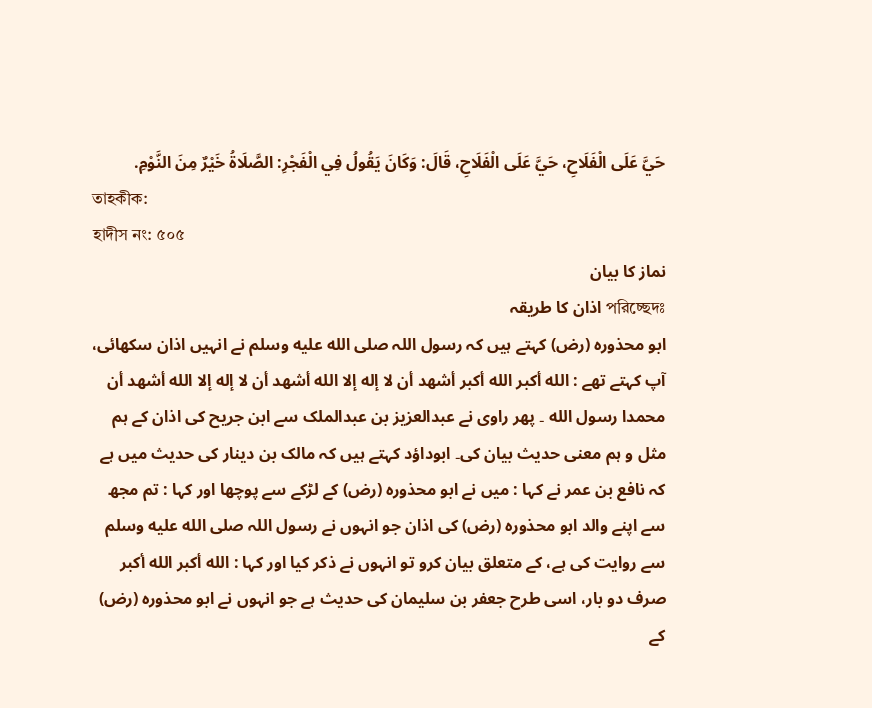حَيَّ عَلَى الْفَلَاحِ، حَيَّ عَلَى الْفَلَاحِ، قَالَ: وَكَانَ يَقُولُ فِي الْفَجْرِ: الصَّلَاةُ خَيْرٌ مِنَ النَّوْمِ.
তাহকীক:
হাদীস নং: ৫০৫
نماز کا بیان
পরিচ্ছেদঃ اذان کا طریقہ
ابو محذورہ (رض) کہتے ہیں کہ رسول اللہ صلى الله عليه وسلم نے انہیں اذان سکھائی، آپ کہتے تھے : الله أكبر الله أكبر أشهد أن لا إله إلا الله أشهد أن لا إله إلا الله أشهد أن محمدا رسول الله ۔ پھر راوی نے عبدالعزیز بن عبدالملک سے ابن جریح کی اذان کے ہم مثل و ہم معنی حدیث بیان کی۔ ابوداؤد کہتے ہیں کہ مالک بن دینار کی حدیث میں ہے کہ نافع بن عمر نے کہا : میں نے ابو محذورہ (رض) کے لڑکے سے پوچھا اور کہا : تم مجھ سے اپنے والد ابو محذورہ (رض) کی اذان جو انہوں نے رسول اللہ صلى الله عليه وسلم سے روایت کی ہے، کے متعلق بیان کرو تو انہوں نے ذکر کیا اور کہا : الله أكبر الله أكبر صرف دو بار، اسی طرح جعفر بن سلیمان کی حدیث ہے جو انہوں نے ابو محذورہ (رض) کے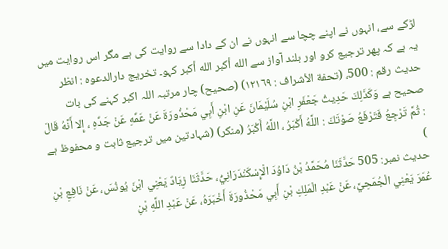لڑکے سے، انہوں نے اپنے چچا سے انہوں نے ان کے دادا سے روایت کی ہے مگر اس روایت میں یہ ہے کہ پھر ترجیع کرو اور بلند آواز سے الله أكبر الله أكبر کہو۔ تخریج دارالدعوہ : انظر حديث رقم : 500، (تحفة الأشراف : ١٢١٦٩) (صحیح) چار مرتبہ اللہ اکبر کہنے کی بات صحیح ہے وَكَذَلِكَ حَدِيثُ جَعْفَرِ ابْنِ سُلَيْمَانَ عَنِ ابْنِ أَبِي مَحْذُورَةَ عَنْ عَمِّهِ عَنْ جَدِّهِ ، إِلا أَنَّهُ قَالَ : ثُمَّ تَرْجِعُ فَتَرْفَعُ صَوْتَكَ : اللَّهُ أَكْبَرُ ، اللَّهُ أَكْبَرُ (منکر) (شہادتین میں ترجیع ثابت و محفوظ ہے )
حدیث نمبر: 505 حَدَّثَنَا مُحَمَّدُ بْنُ دَاوُدَ الْإِسْكَنْدَرَانِيُّ، حَدَّثَنَا زِيَادٌ يَعْنِي ابْنَ يُونُسَ، عَنْ نَافِعِ بْنِ عُمَرَ يَعْنِي الْجُمَحِيَّ، عَنْ عَبْدِ الْمَلِكِ بْنِ أَبِي مَحْذُورَةَ أَخْبَرَهُ، عَنْ عَبْدِ اللَّهِ بْنِ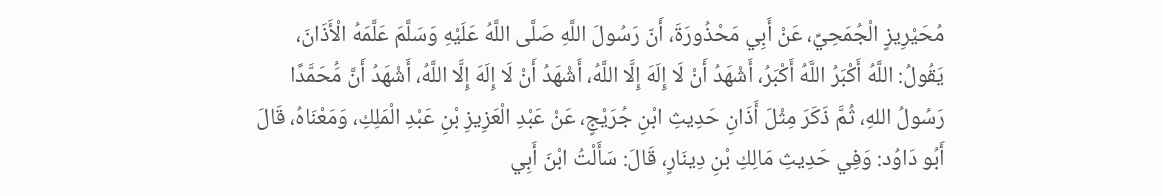مُحَيْرِيزٍ الْجُمَحِيِّ، عَنْ أَبِي مَحْذُورَةَ، أَنّ رَسُولَ اللَّهِ صَلَّى اللَّهُ عَلَيْهِ وَسَلَّمَ عَلَّمَهُ الْأَذَانَ، يَقُولُ: اللَّهُ أَكْبَرُ اللَّهُ أَكْبَرُ، أَشْهَدُ أَنْ لَا إِلَهَ إِلَّا اللَّهُ، أَشْهَدُ أَنْ لَا إِلَهَ إِلَّا اللَّهُ، أَشْهَدُ أَنَّ مَُحَمَّدًا رَسُولُ اللهِ، ثُمَّ ذَكَرَ مِثْلَ أَذَانِ حَدِيثِ ابْنِ جُرَيْجٍ، عَنْ عَبْدِ الْعَزِيزِ بْنِ عَبْدِ الْمَلِكِ، وَمَعْنَاهُ، قَالَ أَبُو دَاوُد: وَفِي حَدِيثِ مَالِكِ بْنِ دِينَارٍ، قَالَ: سَأَلْتُ ابْنَ أَبِي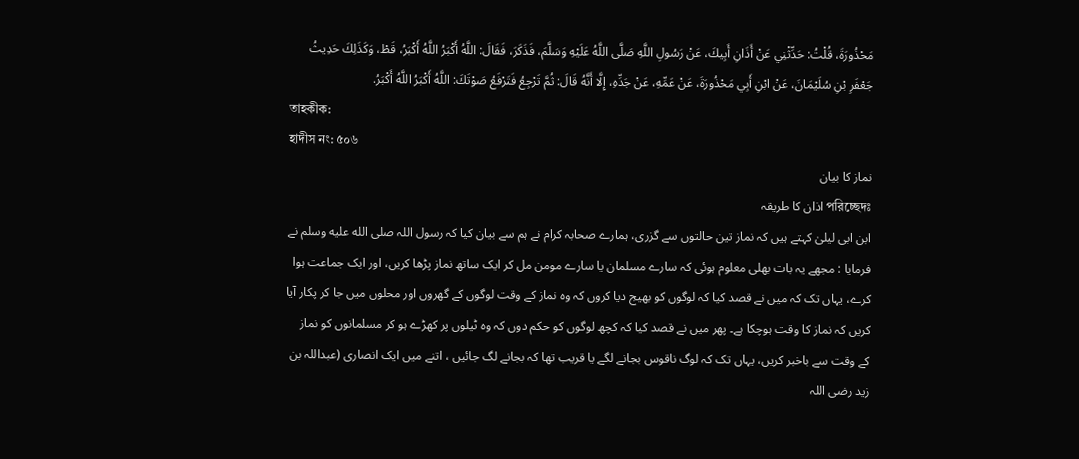مَحْذُورَةَ، قُلْتُ: حَدِّثْنِي عَنْ أَذَانِ أَبِيكَ، عَنْ رَسُولِ اللَّهِ صَلَّى اللَّهُ عَلَيْهِ وَسَلَّمَ، فَذَكَرَ، فَقَالَ: اللَّهُ أَكْبَرُ اللَّهُ أَكْبَرُ، قَطْ، وَكَذَلِكَ حَدِيثُ جَعْفَرِ بْنِ سُلَيْمَانَ، عَنْ ابْنِ أَبِي مَحْذُورَةَ، عَنْ عَمِّهِ، عَنْ جَدِّهِ، إِلَّا أَنَّهُ قَالَ: ثُمَّ تَرْجِعُ فَتَرْفَعُ صَوْتَكَ: اللَّهُ أَكْبَرُ اللَّهُ أَكْبَرُ.
তাহকীক:
হাদীস নং: ৫০৬
نماز کا بیان
পরিচ্ছেদঃ اذان کا طریقہ
ابن ابی لیلیٰ کہتے ہیں کہ نماز تین حالتوں سے گزری، ہمارے صحابہ کرام نے ہم سے بیان کیا کہ رسول اللہ صلى الله عليه وسلم نے فرمایا : مجھے یہ بات بھلی معلوم ہوئی کہ سارے مسلمان یا سارے مومن مل کر ایک ساتھ نماز پڑھا کریں، اور ایک جماعت ہوا کرے، یہاں تک کہ میں نے قصد کیا کہ لوگوں کو بھیج دیا کروں کہ وہ نماز کے وقت لوگوں کے گھروں اور محلوں میں جا کر پکار آیا کریں کہ نماز کا وقت ہوچکا ہے۔ پھر میں نے قصد کیا کہ کچھ لوگوں کو حکم دوں کہ وہ ٹیلوں پر کھڑے ہو کر مسلمانوں کو نماز کے وقت سے باخبر کریں، یہاں تک کہ لوگ ناقوس بجانے لگے یا قریب تھا کہ بجانے لگ جائیں ، اتنے میں ایک انصاری (عبداللہ بن زید رضی اللہ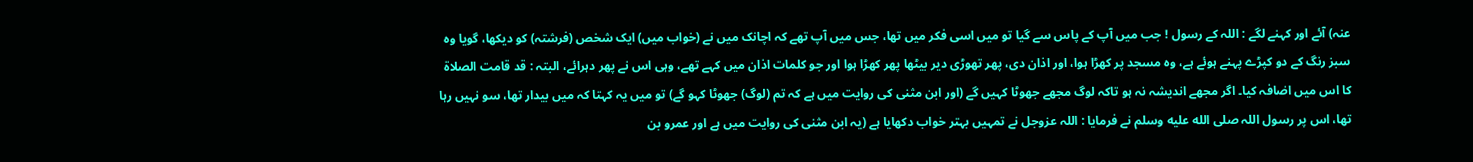عنہ) آئے اور کہنے لگے : اللہ کے رسول ! جب میں آپ کے پاس سے گیا تو میں اسی فکر میں تھا، جس میں آپ تھے کہ اچانک میں نے (خواب میں) ایک شخص (فرشتہ) کو دیکھا، گویا وہ سبز رنگ کے دو کپڑے پہنے ہوئے ہے، وہ مسجد پر کھڑا ہوا، اور اذان دی، پھر تھوڑی دیر بیٹھا پھر کھڑا ہوا اور جو کلمات اذان میں کہے تھے، وہی اس نے پھر دہرائے، البتہ : قد قامت الصلاة کا اس میں اضافہ کیا۔ اگر مجھے اندیشہ نہ ہو تاکہ لوگ مجھے جھوٹا کہیں گے (اور ابن مثنی کی روایت میں ہے کہ تم (لوگ) جھوٹا کہو گے) تو میں یہ کہتا کہ میں بیدار تھا، سو نہیں رہا تھا، اس پر رسول اللہ صلى الله عليه وسلم نے فرمایا : اللہ عزوجل نے تمہیں بہتر خواب دکھایا ہے (یہ ابن مثنی کی روایت میں ہے اور عمرو بن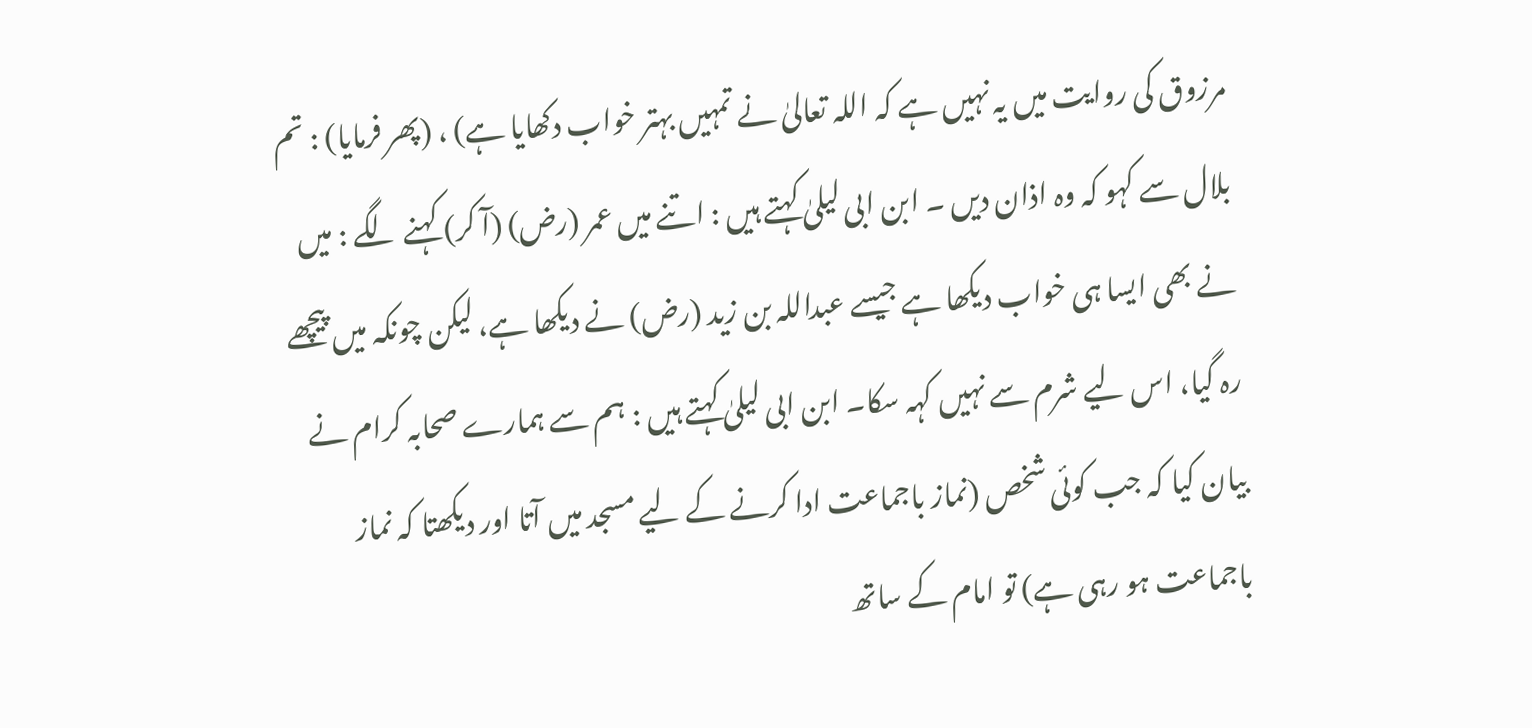مرزوق کی روایت میں یہ نہیں ہے کہ اللہ تعالیٰ نے تمہیں بہتر خواب دکھایا ہے) ، (پھر فرمایا) : تم بلال سے کہو کہ وہ اذان دیں ۔ ابن ابی لیلیٰ کہتے ہیں : اتنے میں عمر (رض) (آ کر) کہنے لگے : میں نے بھی ایسا ہی خواب دیکھا ہے جیسے عبداللہ بن زید (رض) نے دیکھا ہے، لیکن چونکہ میں پیچھے رہ گیا، اس لیے شرم سے نہیں کہہ سکا۔ ابن ابی لیلیٰ کہتے ہیں : ہم سے ہمارے صحابہ کرام نے بیان کیا کہ جب کوئی شخص (نماز باجماعت ادا کرنے کے لیے مسجد میں آتا اور دیکھتا کہ نماز باجماعت ہو رہی ہے) تو امام کے ساتھ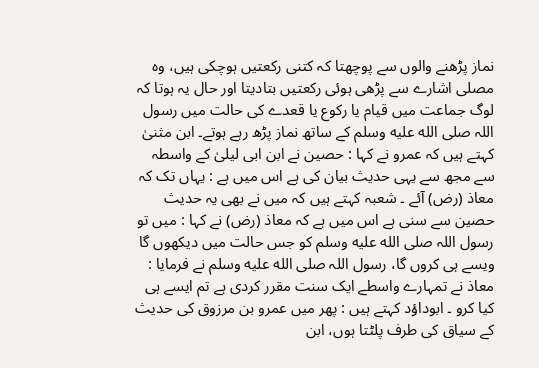نماز پڑھنے والوں سے پوچھتا کہ کتنی رکعتیں ہوچکی ہیں، وہ مصلی اشارے سے پڑھی ہوئی رکعتیں بتادیتا اور حال یہ ہوتا کہ لوگ جماعت میں قیام یا رکوع یا قعدے کی حالت میں رسول اللہ صلى الله عليه وسلم کے ساتھ نماز پڑھ رہے ہوتے۔ ابن مثنیٰ کہتے ہیں کہ عمرو نے کہا : حصین نے ابن ابی لیلیٰ کے واسطہ سے مجھ سے یہی حدیث بیان کی ہے اس میں ہے : یہاں تک کہ معاذ (رض) آئے ۔ شعبہ کہتے ہیں کہ میں نے بھی یہ حدیث حصین سے سنی ہے اس میں ہے کہ معاذ (رض) نے کہا : میں تو رسول اللہ صلى الله عليه وسلم کو جس حالت میں دیکھوں گا ویسے ہی کروں گا، رسول اللہ صلى الله عليه وسلم نے فرمایا : معاذ نے تمہارے واسطے ایک سنت مقرر کردی ہے تم ایسے ہی کیا کرو ۔ ابوداؤد کہتے ہیں : پھر میں عمرو بن مرزوق کی حدیث کے سیاق کی طرف پلٹتا ہوں، ابن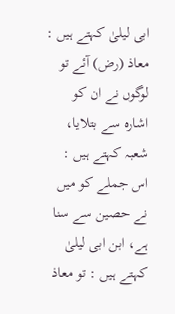ابی لیلیٰ کہتے ہیں : معاذ (رض) آئے تو لوگوں نے ان کو اشارہ سے بتلایا، شعبہ کہتے ہیں : اس جملے کو میں نے حصین سے سنا ہے، ابن ابی لیلیٰ کہتے ہیں : تو معاذ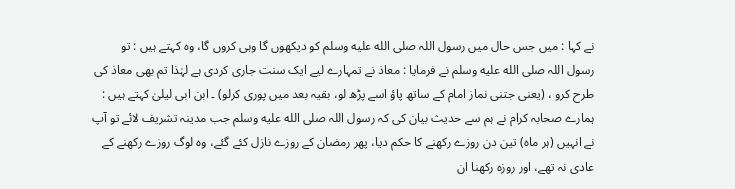نے کہا : میں جس حال میں رسول اللہ صلى الله عليه وسلم کو دیکھوں گا وہی کروں گا، وہ کہتے ہیں : تو رسول اللہ صلى الله عليه وسلم نے فرمایا : معاذ نے تمہارے لیے ایک سنت جاری کردی ہے لہٰذا تم بھی معاذ کی طرح کرو ، (یعنی جتنی نماز امام کے ساتھ پاؤ اسے پڑھ لو، بقیہ بعد میں پوری کرلو) ۔ ابن ابی لیلیٰ کہتے ہیں : ہمارے صحابہ کرام نے ہم سے حدیث بیان کی کہ رسول اللہ صلى الله عليه وسلم جب مدینہ تشریف لائے تو آپ نے انہیں (ہر ماہ) تین دن روزے رکھنے کا حکم دیا، پھر رمضان کے روزے نازل کئے گئے، وہ لوگ روزے رکھنے کے عادی نہ تھے، اور روزہ رکھنا ان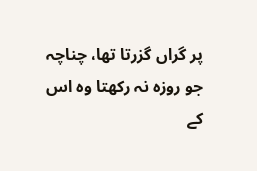پر گراں گزرتا تھا، چناچہ جو روزہ نہ رکھتا وہ اس کے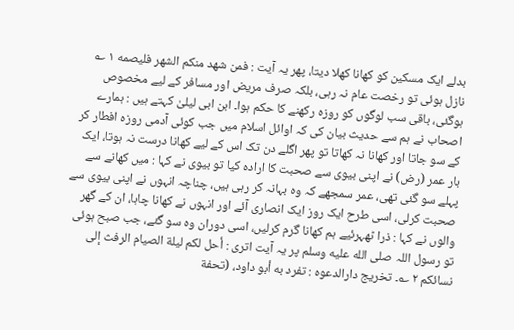بدلے ایک مسکین کو کھانا کھلا دیتا، پھر یہ آیت : فمن شهد منکم الشهر فليصمه ١ ؎ نازل ہوئی تو رخصت عام نہ رہی، بلکہ صرف مریض اور مسافر کے لیے مخصوص ہوگئی، باقی سب لوگوں کو روزہ رکھنے کا حکم ہوا۔ ابن ابی لیلیٰ کہتے ہیں : ہمارے اصحاب نے ہم سے حدیث بیان کی کہ اوائل اسلام میں جب کوئی آدمی روزہ افطار کر کے سو جاتا اور کھانا نہ کھاتا تو پھر اگلے دن تک اس کے لیے کھانا درست نہ ہوتا، ایک بار عمر (رض) نے اپنی بیوی سے صحبت کا ارادہ کیا تو بیوی نے کہا : میں کھانے سے پہلے سو گئی تھی، عمر سمجھے کہ وہ بہانہ کر رہی ہیں، چناچہ انہوں نے اپنی بیوی سے صحبت کرلی، اسی طرح ایک روز ایک انصاری آئے اور انہوں نے کھانا چاہا، ان کے گھر والوں نے کہا : ذرا ٹھہرئیے ہم کھانا گرم کرلیں، اسی دوران وہ سو گئے، جب صبح ہوئی تو رسول اللہ صلى الله عليه وسلم پر یہ آیت اتری : أحل لکم ليلة الصيام الرفث إلى نسائكم ٢ ؎۔ تخریج دارالدعوہ : تفرد به أبو داود، (تحفة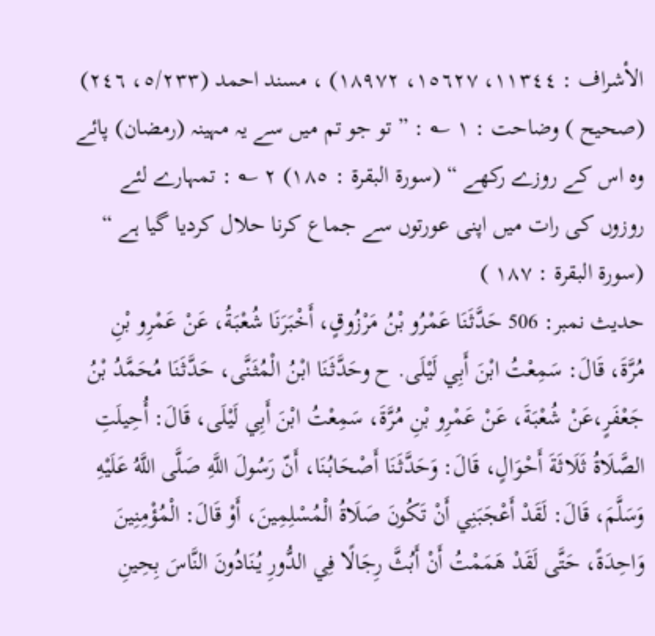الأشراف : ١١٣٤٤، ١٥٦٢٧، ١٨٩٧٢) ، مسند احمد (٥/٢٣٣، ٢٤٦) (صحیح ) وضاحت : ١ ؎ : ” تو جو تم میں سے یہ مہینہ (رمضان) پائے وہ اس کے روزے رکھے “ (سورۃ البقرۃ : ١٨٥) ٢ ؎ : تمہارے لئے روزوں کی رات میں اپنی عورتوں سے جماع کرنا حلال کردیا گیا ہے “ (سورۃ البقرۃ : ١٨٧ )
حدیث نمبر: 506 حَدَّثَنَا عَمْرُو بْنُ مَرْزُوقٍ، أَخْبَرَنَا شُعْبَةُ، عَنْ عَمْرِو بْنِ مُرَّةَ، قَالَ: سَمِعْتُ ابْنَ أَبِي لَيْلَى. ح وحَدَّثَنَا ابْنُ الْمُثَنَّى، حَدَّثَنَا مُحَمَّدُ بْنُ جَعْفَرٍ،عَنْ شُعْبَةَ، عَنْ عَمْرِو بْنِ مُرَّةَ، سَمِعْتُ ابْنَ أَبِي لَيْلَى، قَالَ: أُحِيلَتِ الصَّلَاةُ ثَلَاثَةَ أَحْوَالٍ، قَالَ: وَحَدَّثَنَا أَصْحَابُنَا، أَنّ رَسُولَ اللَّهِ صَلَّى اللَّهُ عَلَيْهِ وَسَلَّمَ، قَالَ: لَقَدْ أَعْجَبَنِي أَنْ تَكُونَ صَلَاةُ الْمُسْلِمِينَ، أَوْ قَالَ: الْمُؤْمِنِينَ وَاحِدَةً، حَتَّى لَقَدْ هَمَمْتُ أَنْ أَبُثَّ رِجَالًا فِي الدُّورِ يُنَادُونَ النَّاسَ بِحِينِ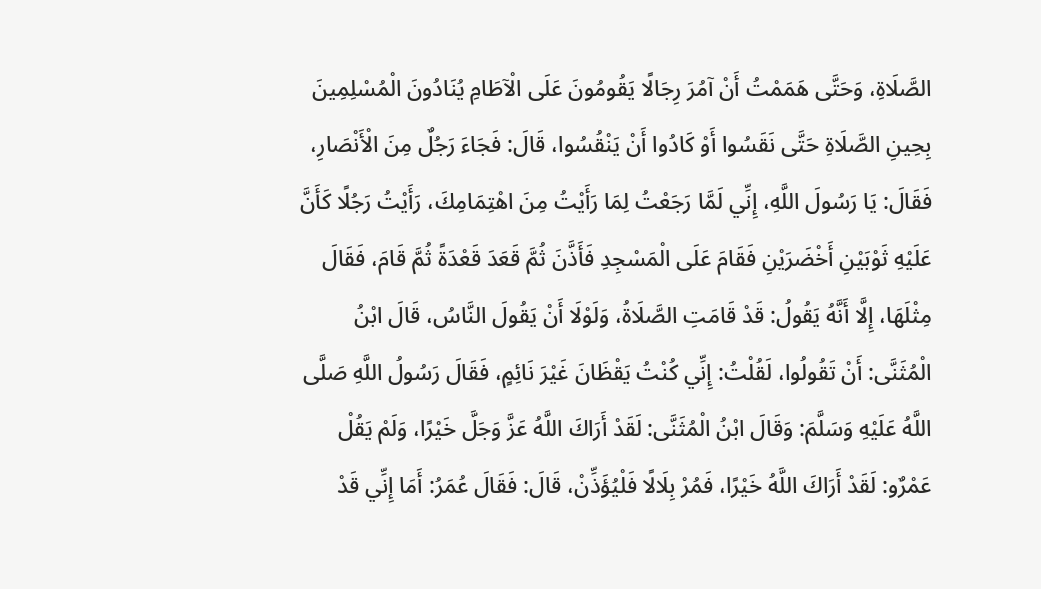الصَّلَاةِ، وَحَتَّى هَمَمْتُ أَنْ آمُرَ رِجَالًا يَقُومُونَ عَلَى الْآطَامِ يُنَادُونَ الْمُسْلِمِينَ بِحِينِ الصَّلَاةِ حَتَّى نَقَسُوا أَوْ كَادُوا أَنْ يَنْقُسُوا، قَالَ: فَجَاءَ رَجُلٌ مِنَ الْأَنْصَارِ، فَقَالَ: يَا رَسُولَ اللَّهِ، إِنِّي لَمَّا رَجَعْتُ لِمَا رَأَيْتُ مِنَ اهْتِمَامِكَ، رَأَيْتُ رَجُلًا كَأَنَّ عَلَيْهِ ثَوْبَيْنِ أَخْضَرَيْنِ فَقَامَ عَلَى الْمَسْجِدِ فَأَذَّنَ ثُمَّ قَعَدَ قَعْدَةً ثُمَّ قَامَ، فَقَالَ مِثْلَهَا، إِلَّا أَنَّهُ يَقُولُ: قَدْ قَامَتِ الصَّلَاةُ، وَلَوْلَا أَنْ يَقُولَ النَّاسُ، قَالَ ابْنُ الْمُثَنَّى: أَنْ تَقُولُوا، لَقُلْتُ: إِنِّي كُنْتُ يَقْظَانَ غَيْرَ نَائِمٍ، فَقَالَ رَسُولُ اللَّهِ صَلَّى اللَّهُ عَلَيْهِ وَسَلَّمَ: وَقَالَ ابْنُ الْمُثَنَّى: لَقَدْ أَرَاكَ اللَّهُ عَزَّ وَجَلَّ خَيْرًا، وَلَمْ يَقُلْ عَمْرٌو: لَقَدْ أَرَاكَ اللَّهُ خَيْرًا، فَمُرْ بِلَالًا فَلْيُؤَذِّنْ، قَالَ: فَقَالَ عُمَرُ: أَمَا إِنِّي قَدْ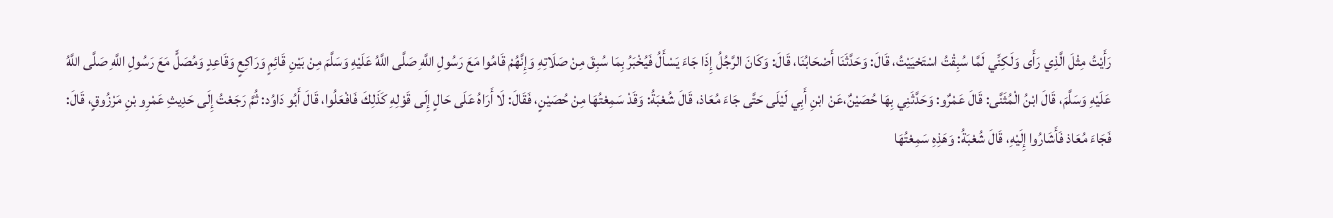رَأَيْتُ مِثْلَ الَّذِي رَأَى وَلَكِنِّي لَمَّا سُبِقْتُ اسْتَحْيَيْتُ، قَالَ: وَحَدَّثَنَا أَصْحَابُنَا، قَالَ: وَكَانَ الرَّجُلُ إِذَا جَاءَ يَسْأَلُ فَيُخْبَرُ بِمَا سُبِقَ مِنْ صَلَاتِهِ وَإِنَّهُمْ قَامُوا مَعَ رَسُولِ اللَّهِ صَلَّى اللَّهُ عَلَيْهِ وَسَلَّمَ مِنْ بَيْنِ قَائِمٍ وَرَاكِعٍ وَقَاعِدٍ وَمُصَلٍّ مَعَ رَسُولِ اللَّهِ صَلَّى اللَّهُ عَلَيْهِ وَسَلَّمَ، قَالَ ابْنُ الْمُثَنَّى: قَالَ عَمْرٌو: وَحَدَّثَنِي بِهَا حُصَيْنٌ،عَنْ ابْنِ أَبِي لَيْلَى حَتَّى جَاءَ مُعَاذ، قَالَ شُعْبَةُ: وَقَدْ سَمِعْتُهَا مِنْ حُصَيْنٍ، فَقَالَ: لَا أَرَاهُ عَلَى حَالٍ إِلَى قَوْلِهِ كَذَلِكَ فَافْعَلُوا، قَالَ أَبُو دَاوُد: ثُمَّ رَجَعْتُ إِلَى حَدِيثِ عَمْرِو بْنِ مَرْزُوقٍ، قَالَ: فَجَاءَ مُعَاذ فَأَشَارُوا إِلَيْهِ، قَالَ شُعْبَةُ: وَهَذِهِ سَمِعْتُهَا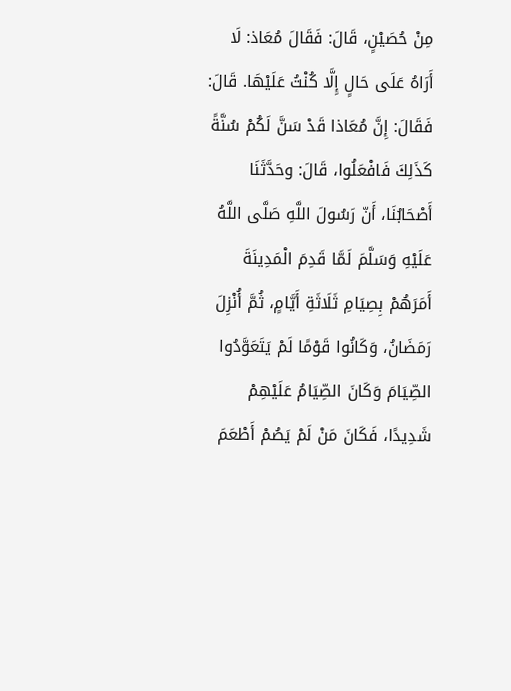مِنْ حُصَيْنٍ، قَالَ: فَقَالَ مُعَاذ: لَا أَرَاهُ عَلَى حَالٍ إِلَّا كُنْتُ عَلَيْهَا. قَالَ: فَقَالَ: إِنَّ مُعَاذا قَدْ سَنَّ لَكُمْ سُنَّةً كَذَلِكَ فَافْعَلُوا، قَالَ: وحَدَّثَنَا أَصْحَابُنَا، أَنّ رَسُولَ اللَّهِ صَلَّى اللَّهُ عَلَيْهِ وَسَلَّمَ لَمَّا قَدِمَ الْمَدِينَةَ أَمَرَهُمْ بِصِيَامِ ثَلَاثَةِ أَيَّامٍ، ثُمَّ أُنْزِلَ رَمَضَانُ، وَكَانُوا قَوْمًا لَمْ يَتَعَوَّدُوا الصِّيَامَ وَكَانَ الصِّيَامُ عَلَيْهِمْ شَدِيدًا، فَكَانَ مَنْ لَمْ يَصُمْ أَطْعَمَ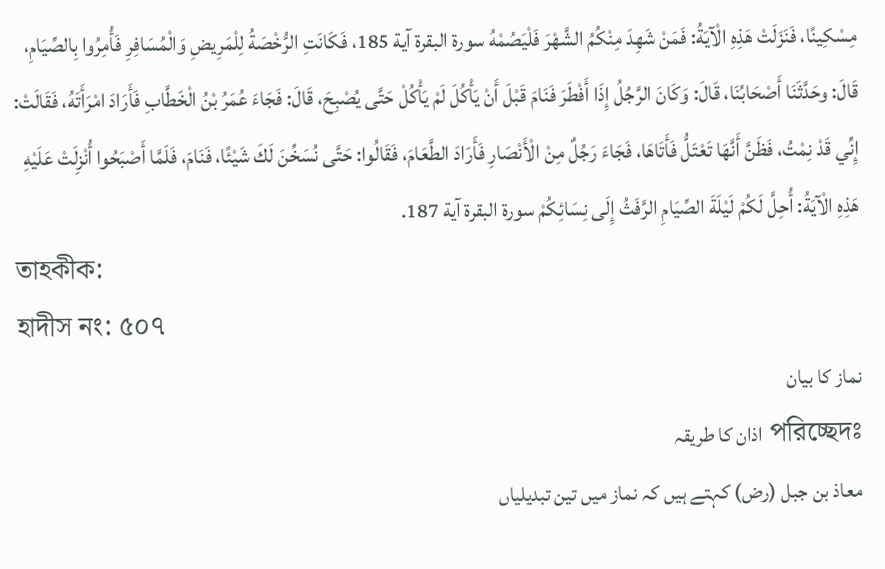مِسْكِينًا، فَنَزَلَتْ هَذِهِ الْآيَةُ: فَمَنْ شَهِدَ مِنْكُمُ الشَّهْرَ فَلْيَصُمْهُ سورة البقرة آية 185، فَكَانَتِ الرُّخْصَةُ لِلْمَرِيضِ وَالْمُسَافِرِ فَأُمِرُوا بِالصِّيَامِ، قَالَ: وحَدَّثَنَا أَصْحَابُنَا، قَالَ: وَكَانَ الرَّجُلُ إِذَا أَفْطَرَ فَنَامَ قَبْلَ أَنْ يَأْكُلَ لَمْ يَأْكُلْ حَتَّى يُصْبِحَ، قَالَ: فَجَاءَ عُمَرُ بْنُ الْخَطَّابِ فَأَرَادَ امْرَأَتَهُ، فَقَالَتْ: إِنِّي قَدْ نِمْتُ، فَظَنَّ أَنَّهَا تَعْتَلُّ فَأَتَاهَا، فَجَاءَ رَجُلٌ مِنْ الْأَنْصَارِ فَأَرَادَ الطَّعَامَ، فَقَالُوا: حَتَّى نُسَخِّنَ لَكَ شَيْئًا، فَنَامَ، فَلَمَّا أَصْبَحُوا أُنْزِلَتْ عَلَيْهِ هَذِهِ الْآيَةُ: أُحِلَّ لَكُمْ لَيْلَةَ الصِّيَامِ الرَّفَثُ إِلَى نِسَائِكُمْ سورة البقرة آية 187.
তাহকীক:
হাদীস নং: ৫০৭
نماز کا بیان
পরিচ্ছেদঃ اذان کا طریقہ
معاذ بن جبل (رض) کہتے ہیں کہ نماز میں تین تبدیلیاں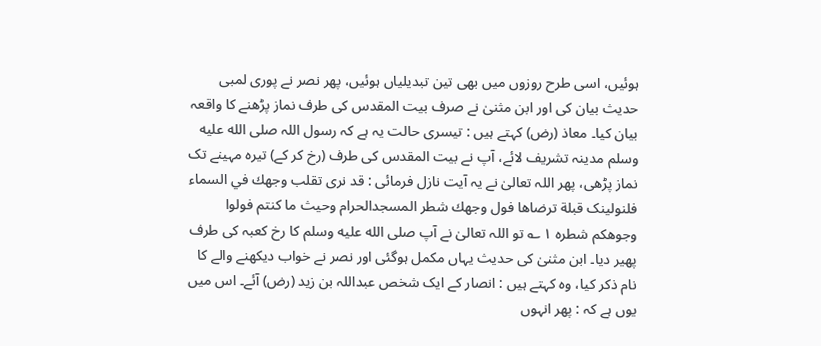ہوئیں، اسی طرح روزوں میں بھی تین تبدیلیاں ہوئیں، پھر نصر نے پوری لمبی حدیث بیان کی اور ابن مثنیٰ نے صرف بیت المقدس کی طرف نماز پڑھنے کا واقعہ بیان کیا۔ معاذ (رض) کہتے ہیں : تیسری حالت یہ ہے کہ رسول اللہ صلى الله عليه وسلم مدینہ تشریف لائے، آپ نے بیت المقدس کی طرف (رخ کر کے) تیرہ مہینے تک نماز پڑھی، پھر اللہ تعالیٰ نے یہ آیت نازل فرمائی : قد نرى تقلب وجهك في السماء فلنولينک قبلة ترضاها فول وجهك شطر المسجدالحرام وحيث ما کنتم فولوا وجوهكم شطره ١ ؎ تو اللہ تعالیٰ نے آپ صلى الله عليه وسلم کا رخ کعبہ کی طرف پھیر دیا۔ ابن مثنیٰ کی حدیث یہاں مکمل ہوگئی اور نصر نے خواب دیکھنے والے کا نام ذکر کیا، وہ کہتے ہیں : انصار کے ایک شخص عبداللہ بن زید (رض) آئے۔ اس میں یوں ہے کہ : پھر انہوں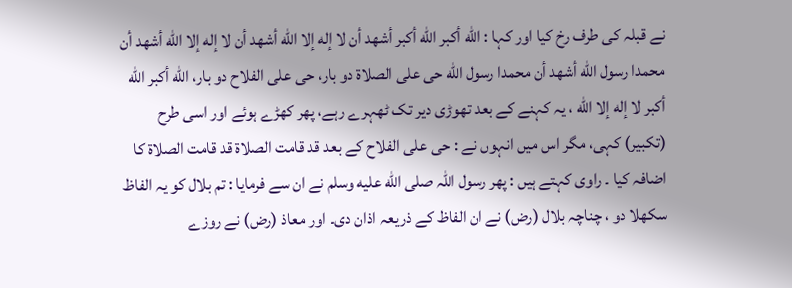نے قبلہ کی طرف رخ کیا اور کہا : الله أكبر الله أكبر أشهد أن لا إله إلا الله أشهد أن لا إله إلا الله أشهد أن محمدا رسول الله أشهد أن محمدا رسول الله حى على الصلاة دو بار، حى على الفلاح دو بار، الله أكبر الله أكبر لا إله إلا الله ، یہ کہنے کے بعد تھوڑی دیر تک ٹھہرے رہے، پھر کھڑے ہوئے اور اسی طرح (تکبیر) کہی، مگر اس میں انہوں نے : حى على الفلاح کے بعد قد قامت الصلاة قد قامت الصلاة کا اضافہ کیا ۔ راوی کہتے ہیں : پھر رسول اللہ صلى الله عليه وسلم نے ان سے فرمایا : تم بلال کو یہ الفاظ سکھلا دو ، چناچہ بلال (رض) نے ان الفاظ کے ذریعہ اذان دی۔ اور معاذ (رض) نے روزے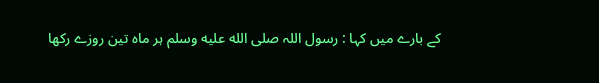کے بارے میں کہا : رسول اللہ صلى الله عليه وسلم ہر ماہ تین روزے رکھا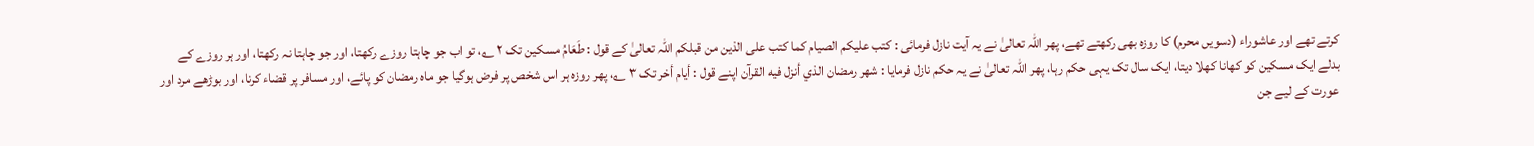کرتے تھے اور عاشوراء (دسویں محرم) کا روزہ بھی رکھتے تھے، پھر اللہ تعالیٰ نے یہ آیت نازل فرمائی : كتب عليكم الصيام کما كتب على الذين من قبلکم اللہ تعالیٰ کے قول : طَعَامُ مسكين تک ٢ ؎، تو اب جو چاہتا روزے رکھتا، اور جو چاہتا نہ رکھتا، اور ہر روزے کے بدلے ایک مسکین کو کھانا کھلا دیتا، ایک سال تک یہی حکم رہا، پھر اللہ تعالیٰ نے یہ حکم نازل فرمایا : شهر رمضان الذي أنزل فيه القرآن اپنے قول : أيام أخر تک ٣ ؎، پھر روزہ ہر اس شخص پر فرض ہوگیا جو ماہ رمضان کو پائے، اور مسافر پر قضاء کرنا، اور بوڑھے مرد اور عورت کے لیے جن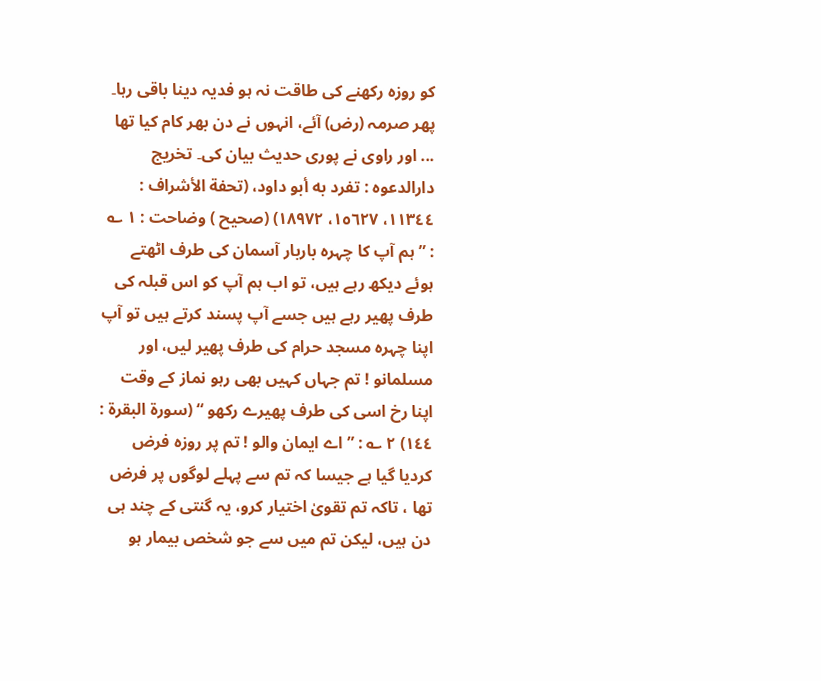کو روزہ رکھنے کی طاقت نہ ہو فدیہ دینا باقی رہا۔ پھر صرمہ (رض) آئے، انہوں نے دن بھر کام کیا تھا ... اور راوی نے پوری حدیث بیان کی۔ تخریج دارالدعوہ : تفرد به أبو داود، (تحفة الأشراف : ١١٣٤٤، ١٥٦٢٧، ١٨٩٧٢) (صحیح ) وضاحت : ١ ؎ : ” ہم آپ کا چہرہ باربار آسمان کی طرف اٹھتے ہوئے دیکھ رہے ہیں، تو اب ہم آپ کو اس قبلہ کی طرف پھیر رہے ہیں جسے آپ پسند کرتے ہیں تو آپ اپنا چہرہ مسجد حرام کی طرف پھیر لیں، اور مسلمانو ! تم جہاں کہیں بھی رہو نماز کے وقت اپنا رخ اسی کی طرف پھیرے رکھو “ (سورۃ البقرۃ : ١٤٤) ٢ ؎ : ” اے ایمان والو ! تم پر روزہ فرض کردیا گیا ہے جیسا کہ تم سے پہلے لوگوں پر فرض تھا ، تاکہ تم تقویٰ اختیار کرو، یہ گنتی کے چند ہی دن ہیں، لیکن تم میں سے جو شخص بیمار ہو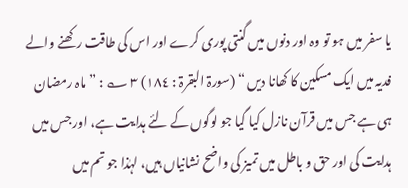یا سفر میں ہو تو وہ اور دنوں میں گنتی پوری کرے اور اس کی طاقت رکھنے والے فدیہ میں ایک مسکین کا کھانا دیں “ (سورۃ البقرۃ : ١٨٤) ٣ ؎ : ” ماہ رمضان ہی ہے جس میں قرآن نازل کیا گیا جو لوگوں کے لئے ہدایت ہے، اور جس میں ہدایت کی اور حق و باطل میں تمیز کی واضح نشانیاں ہیں، لہٰذا جو تم میں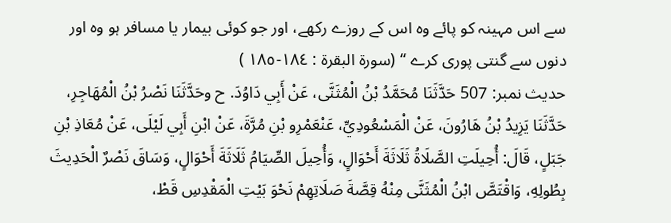سے اس مہینہ کو پائے وہ اس کے روزے رکھے، اور جو کوئی بیمار یا مسافر ہو وہ اور دنوں سے گنتی پوری کرے “ (سورۃ البقرۃ : ١٨٤-١٨٥ )
حدیث نمبر: 507 حَدَّثَنَا مُحَمَّدُ بْنُ الْمُثَنَّى، عَنْ أَبِي دَاوُدَ. ح وحَدَّثَنَا نَصْرُ بْنُ الْمُهَاجِرِ، حَدَّثَنَا يَزِيدُ بْنُ هَارُونَ، عَنْ الْمَسْعُودِيِّ، عَنْعَمْرِو بْنِ مُرَّةَ، عَنْ ابْنِ أَبِي لَيْلَى، عَنْ مُعَاذِ بْنِ جَبَلٍ، قَالَ: أُحِيلَتِ الصَّلَاةُ ثَلَاثَةَ أَحْوَالٍ، وَأُحِيلَ الصِّيَامُ ثَلَاثَةَ أَحْوَالٍ، وَسَاقَ نَصْرٌ الْحَدِيثَ بِطُولِهِ، وَاقْتَصَّ ابْنُ الْمُثَنَّى مِنْهُ قِصَّةَ صَلَاتِهِمْ نَحْوَ بَيْتِ الْمَقْدِسِ قَطْ،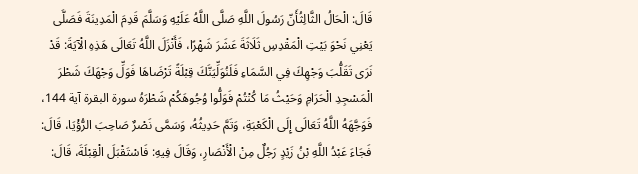قَالَ: الْحَالُ الثَّالِثُأَنّ رَسُولَ اللَّهِ صَلَّى اللَّهُ عَلَيْهِ وَسَلَّمَ قَدِمَ الْمَدِينَةَ فَصَلَّى يَعْنِي نَحْوَ بَيْتِ الْمَقْدِسِ ثَلَاثَةَ عَشَرَ شَهْرًا، فَأَنْزَلَ اللَّهُ تَعَالَى هَذِهِ الْآيَةَ: قَدْ نَرَى تَقَلُّبَ وَجْهِكَ فِي السَّمَاءِ فَلَنُوَلِّيَنَّكَ قِبْلَةً تَرْضَاهَا فَوَلِّ وَجْهَكَ شَطْرَ الْمَسْجِدِ الْحَرَامِ وَحَيْثُ مَا كُنْتُمْ فَوَلُّوا وُجُوهَكُمْ شَطْرَهُ سورة البقرة آية 144، فَوَجَّهَهُ اللَّهُ تَعَالَى إِلَى الْكَعْبَةِ، وَتَمَّ حَدِيثُهُ، وَسَمَّى نَصْرٌ صَاحِبَ الرُّؤْيَا، قَالَ: فَجَاءَ عَبْدُ اللَّهِ بْنُ زَيْدٍ رَجُلٌ مِنْ الْأَنْصَارِ، وَقَالَ فِيهِ: فَاسْتَقْبَلَ الْقِبْلَةَ، قَالَ: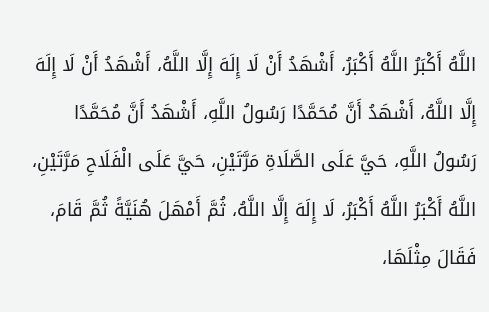اللَّهُ أَكْبَرُ اللَّهُ أَكْبَرُ، أَشْهَدُ أَنْ لَا إِلَهَ إِلَّا اللَّهُ، أَشْهَدُ أَنْ لَا إِلَهَ إِلَّا اللَّهُ، أَشْهَدُ أَنَّ مُحَمَّدًا رَسُولُ اللَّهِ، أَشْهَدُ أَنَّ مُحَمَّدًا رَسُولُ اللَّهِ، حَيَّ عَلَى الصَّلَاةِ مَرَّتَيْنِ، حَيَّ عَلَى الْفَلَاحِ مَرَّتَيْنِ، اللَّهُ أَكْبَرُ اللَّهُ أَكْبَرُ، لَا إِلَهَ إِلَّا اللَّهُ، ثُمَّ أَمْهَلَ هُنَيَّةً ثُمَّ قَامَ، فَقَالَ مِثْلَهَا،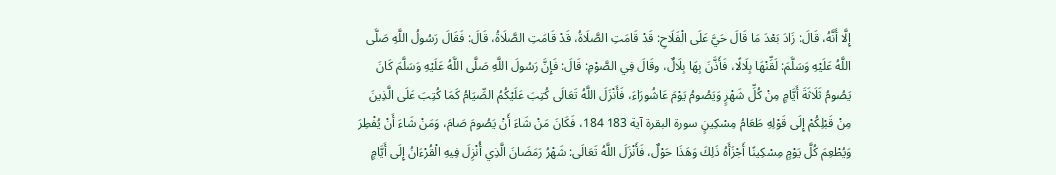إِلَّا أَنَّهُ، قَالَ: زَادَ بَعْدَ مَا قَالَ حَيَّ عَلَى الْفَلَاحِ: قَدْ قَامَتِ الصَّلَاةُ، قَدْ قَامَتِ الصَّلَاةُ، قَالَ: فَقَالَ رَسُولُ اللَّهِ صَلَّى اللَّهُ عَلَيْهِ وَسَلَّمَ: لَقِّنْهَا بِلَالًا، فَأَذَّنَ بِهَا بِلَالٌ، وقَالَ فِي الصَّوْمِ: قَالَ: فَإِنَّ رَسُولَ اللَّهِ صَلَّى اللَّهُ عَلَيْهِ وَسَلَّمَ كَانَ يَصُومُ ثَلَاثَةَ أَيَّامٍ مِنْ كُلِّ شَهْرٍ وَيَصُومُ يَوْمَ عَاشُورَاءَ، فَأَنْزَلَ اللَّهُ تَعَالَى كُتِبَ عَلَيْكُمُ الصِّيَامُ كَمَا كُتِبَ عَلَى الَّذِينَ مِنْ قَبْلِكُمْ إِلَى قَوْلِهِ طَعَامُ مِسْكِينٍ سورة البقرة آية 183 184، فَكَانَ مَنْ شَاءَ أَنْ يَصُومَ صَامَ، وَمَنْ شَاءَ أَنْ يُفْطِرَ وَيُطْعِمَ كُلَّ يَوْمٍ مِسْكِينًا أَجْزَأَهُ ذَلِكَ وَهَذَا حَوْلٌ، فَأَنْزَلَ اللَّهُ تَعَالَى: شَهْرُ رَمَضَانَ الَّذِي أُنْزِلَ فِيهِ الْقُرْءَانُ إِلَى أَيَّامٍ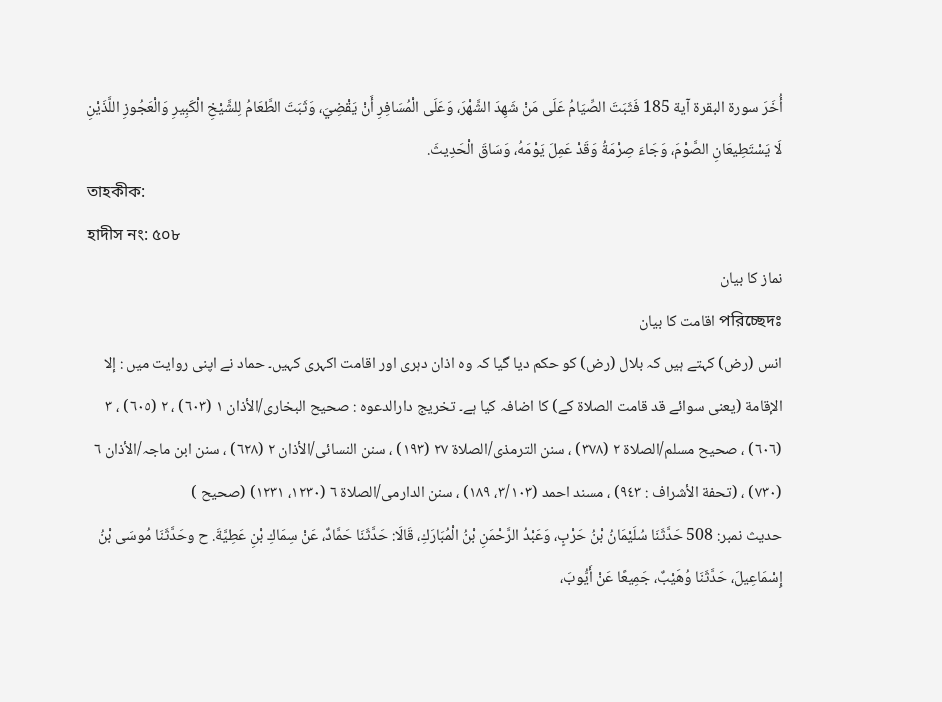أُخَرَ سورة البقرة آية 185 فَثَبَتَ الصِّيَامُ عَلَى مَنْ شَهِدَ الشَّهْرَ، وَعَلَى الْمُسَافِرِ أَنْ يَقْضِيَ، وَثَبَتَ الطَّعَامُ لِلشَّيْخِ الْكَبِيرِ وَالْعَجُوزِ اللَّذَيْنِ لَا يَسْتَطِيعَانِ الصَّوْمَ، وَجَاءَ صِرْمَةُ وَقَدْ عَمِلَ يَوْمَهُ، وَسَاقَ الْحَدِيثَ.
তাহকীক:
হাদীস নং: ৫০৮
نماز کا بیان
পরিচ্ছেদঃ اقامت کا بیان
انس (رض) کہتے ہیں کہ بلال (رض) کو حکم دیا گیا کہ وہ اذان دہری اور اقامت اکہری کہیں۔ حماد نے اپنی روایت میں : إلا الإقامة (یعنی سوائے قد قامت الصلاة کے) کا اضافہ کیا ہے۔ تخریج دارالدعوہ : صحیح البخاری/الأذان ١ (٦٠٣) ، ٢ (٦٠٥) ، ٣ (٦٠٦) ، صحیح مسلم/الصلاة ٢ (٣٧٨) ، سنن الترمذی/الصلاة ٢٧ (١٩٣) ، سنن النسائی/الأذان ٢ (٦٢٨) ، سنن ابن ماجہ/الأذان ٦ (٧٣٠) ، (تحفة الأشراف : ٩٤٣) ، مسند احمد (٣/١٠٣، ١٨٩) ، سنن الدارمی/الصلاة ٦ (١٢٣٠، ١٢٣١) (صحیح )
حدیث نمبر: 508 حَدَّثَنَا سُلَيْمَانُ بْنُ حَرْبٍ، وَعَبْدُ الرَّحْمَنِ بْنُ الْمُبَارَكِ، قَالَا: حَدَّثَنَا حَمَّادٌ، عَنْ سِمَاكِ بْنِ عَطِيَّةَ. ح وحَدَّثَنَا مُوسَى بْنُ إِسْمَاعِيلَ، حَدَّثَنَا وُهَيْبٌ، جَمِيعًا عَنْ أَيُّوبَ،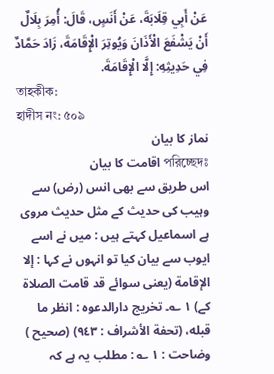عَنْ أَبِي قِلَابَةَ، عَنْ أَنَسٍ، قَالَ: أُمِرَ بِلَالٌ أَنْ يَشْفَعَ الْأَذَانَ وَيُوتِرَ الْإِقَامَةَ، زَادَ حَمَّادٌ فِي حَدِيثِهِ: إِلَّا الْإِقَامَةَ.
তাহকীক:
হাদীস নং: ৫০৯
نماز کا بیان
পরিচ্ছেদঃ اقامت کا بیان
اس طریق سے بھی انس (رض) سے وہیب کی حدیث کے مثل حدیث مروی ہے اسماعیل کہتے ہیں : میں نے اسے ایوب سے بیان کیا تو انہوں نے کہا : إلا الإقامة (یعنی سوائے قد قامت الصلاة کے) ١ ؎۔ تخریج دارالدعوہ : انظر ما قبله، (تحفة الأشراف : ٩٤٣) (صحیح ) وضاحت : ١ ؎ : مطلب یہ ہے کہ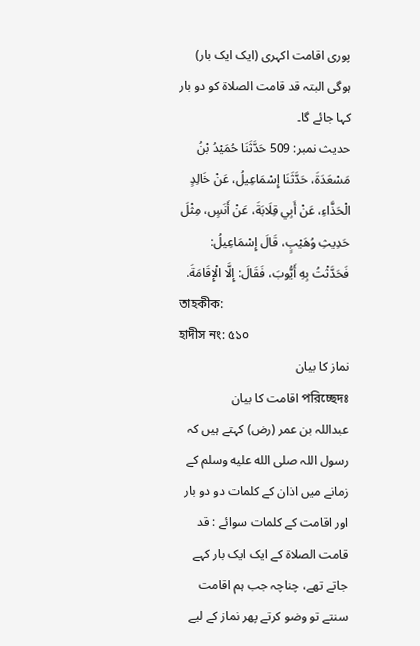پوری اقامت اکہری (ایک ایک بار) ہوگی البتہ قد قامت الصلاة کو دو بار کہا جائے گا۔
حدیث نمبر: 509 حَدَّثَنَا حُمَيْدُ بْنُ مَسْعَدَةَ، حَدَّثَنَا إِسْمَاعِيلُ، عَنْ خَالِدٍ الْحَذَّاءِ، عَنْ أَبِي قِلَابَةَ، عَنْ أَنَسٍ، مِثْلَ حَدِيثِ وُهَيْبٍ، قَالَ إِسْمَاعِيلُ: فَحَدَّثْتُ بِهِ أَيُّوبَ، فَقَالَ: إِلَّا الْإِقَامَةَ.
তাহকীক:
হাদীস নং: ৫১০
نماز کا بیان
পরিচ্ছেদঃ اقامت کا بیان
عبداللہ بن عمر (رض) کہتے ہیں کہ رسول اللہ صلى الله عليه وسلم کے زمانے میں اذان کے کلمات دو دو بار اور اقامت کے کلمات سوائے : قد قامت الصلاة کے ایک ایک بار کہے جاتے تھے، چناچہ جب ہم اقامت سنتے تو وضو کرتے پھر نماز کے لیے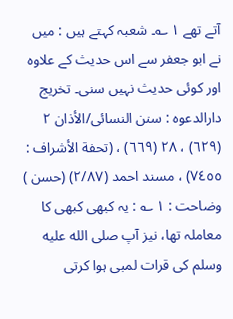آتے تھے ١ ؎۔ شعبہ کہتے ہیں : میں نے ابو جعفر سے اس حدیث کے علاوہ اور کوئی حدیث نہیں سنی۔ تخریج دارالدعوہ : سنن النسائی/الأذان ٢ (٦٢٩) ، ٢٨ (٦٦٩) ، (تحفة الأشراف : ٧٤٥٥) ، مسند احمد (٢/٨٧) (حسن ) وضاحت : ١ ؎ : یہ کبھی کبھی کا معاملہ تھا، نیز آپ صلى الله عليه وسلم کی قرات لمبی ہوا کرتی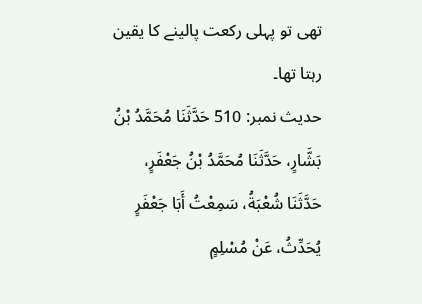تھی تو پہلی رکعت پالینے کا یقین رہتا تھا۔
حدیث نمبر: 510 حَدَّثَنَا مُحَمَّدُ بْنُ بَشَّارٍ، حَدَّثَنَا مُحَمَّدُ بْنُ جَعْفَرٍ، حَدَّثَنَا شُعْبَةُ، سَمِعْتُ أَبَا جَعْفَرٍ يُحَدِّثُ، عَنْ مُسْلِمٍ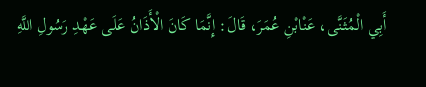أَبِي الْمُثَنَّى، عَنْابْنِ عُمَرَ، قَالَ: إِنَّمَا كَانَ الْأَذَانُ عَلَى عَهْدِ رَسُولِ اللَّهِ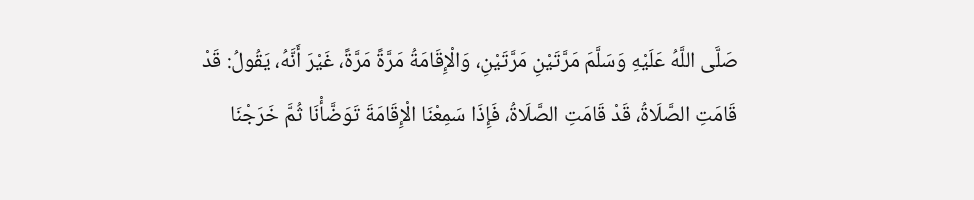صَلَّى اللَّهُ عَلَيْهِ وَسَلَّمَ مَرَّتَيْنِ مَرَّتَيْنِ، وَالْإِقَامَةُ مَرَّةً مَرَّةً، غَيْرَ أَنَّهُ، يَقُولُ: قَدْ قَامَتِ الصَّلَاةُ، قَدْ قَامَتِ الصَّلَاةُ، فَإِذَا سَمِعْنَا الْإِقَامَةَ تَوَضَّأْنَا ثُمَّ خَرَجْنَا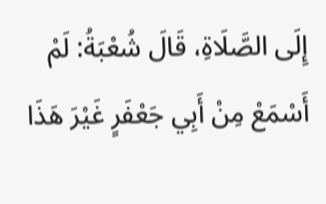إِلَى الصَّلَاةِ، قَالَ شُعْبَةُ: لَمْ أَسْمَعْ مِنْ أَبِي جَعْفَرٍ غَيْرَ هَذَا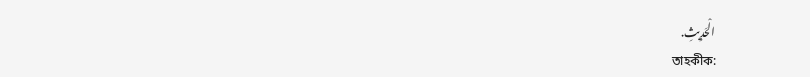الْحَدِيثِ.
তাহকীক: